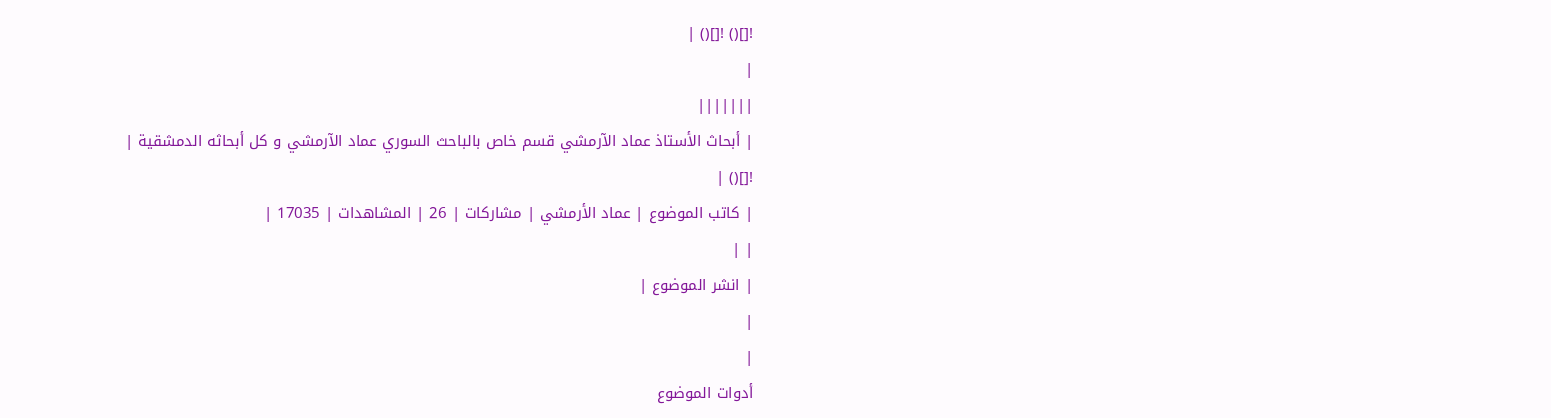![]() ![]() |
|
|||||||
| أبحاث الأستاذ عماد الآرمشي قسم خاص بالباحث السوري عماد الآرمشي و كل أبحاثه الدمشقية |
![]() |
| كاتب الموضوع | عماد الأرمشي | مشاركات | 26 | المشاهدات | 17035 |
| |
| انشر الموضوع |
|
|
أدوات الموضوع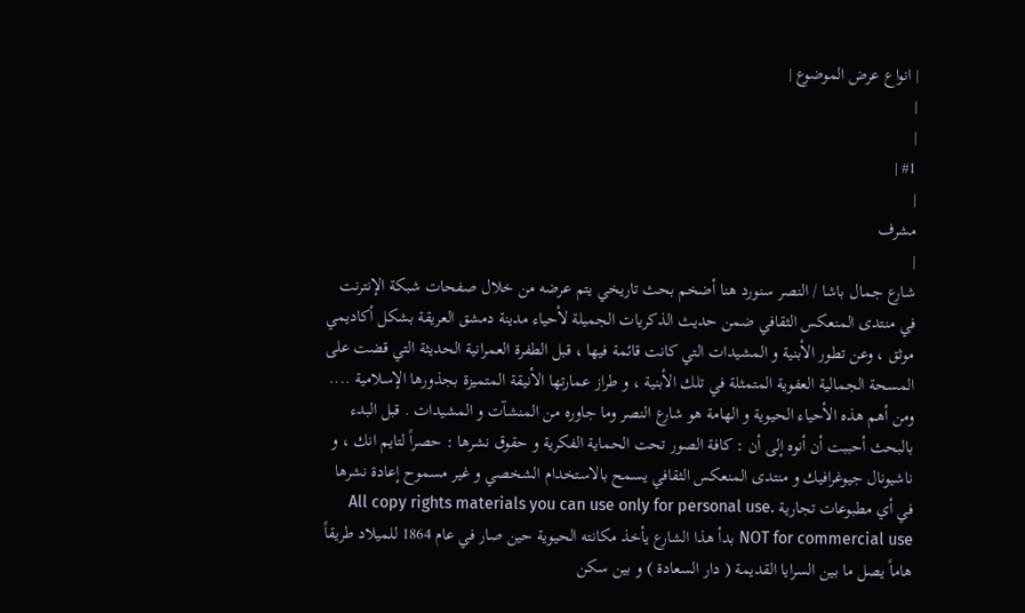| انواع عرض الموضوع |
|
|
#1 |
|
مشرف
|
شارع جمال باشا / النصر سنورد هنا أضخم بحث تاريخي يتم عرضه من خلال صفحات شبكة الإنترنت في منتدى المنعكس الثقافي ضمن حديث الذكريات الجميلة لأحياء مدينة دمشق العريقة بشكل أكاديمي موثق ، وعن تطور الأبنية و المشيدات التي كانت قائمة فيها ، قبل الطفرة العمرانية الحديثة التي قضت على المسحة الجمالية العفوية المتمثلة في تلك الأبنية ، و طراز عمارتها الأنيقة المتميزة بجذورها الإسلامية .... ومن أهم هذه الأحياء الحيوية و الهامة هو شارع النصر وما جاوره من المنشآت و المشيدات . قبل البدء بالبحث أحببت أن أنوه إلى أن : كافة الصور تحت الحماية الفكرية و حقوق نشرها : حصراً لتايم انك ، و ناشيونال جيوغرافيك و منتدى المنعكس الثقافي يسمح بالاستخدام الشخصي و غير مسموح إعادة نشرها في أي مطبوعات تجارية All copy rights materials you can use only for personal use. NOT for commercial use بدأ هذا الشارع يأخذ مكانته الحيوية حين صار في عام 1864 للميلاد طريقاً هاماً يصل ما بين السرايا القديمة ( دار السعادة ) و بين سكن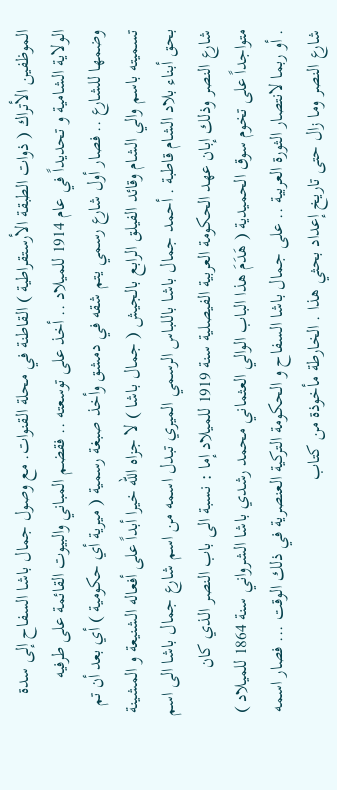الموظفين الأتراك ( ذوات الطبقة الأرستقراطية ) القاطنة في محلة القنوات. مع وصول جمال باشا السفاح إلى سدة الولاية الشامية و تحديداً في عام 1914 للميلاد .. أخذ على توسعته .. فقضم المباني والبيوت القائمة على طرفيه وضمها للشارع .. فصار أول شارع رسمي يتم شقه في دمشق وأخذ صبغة رسمية ( ميرية أي حكومية ) أي بعد أن تم تسميته باسم والي الشام وقائد الفيلق الرابع بالجيش ( جمال باشا ) لا جزاه الله خيرا أبداً على أفعاله الشنيعة و المشينة بحق أبناء بلاد الشام قاطبة . أحمد جمال باشا باللباس الرسمي الميري تبدل اسمه من اسم شارع جمال باشا الى اسم شارع النصر وذلك إبان عهد الحكومة العربية الفيصلية سنة 1919 للميلاد إما : نسبة الى باب النصر الذي كان متواجداً على تخوم سوق الحميدية ( هَدَمَ هذا الباب الوالي العثماني محمد رشدي باشا الشرواني سنة 1864 للميلاد ) . أو ربما لانتصار الثورة العربية .. على جمال باشا السفاح و الحكومة التركية العنصرية في ذلك الوقت ... فصار اسمه شارع النصر وما زال حتى تاريخ إعداد بحثي هذا . الخارطة مأخوذة من كتاب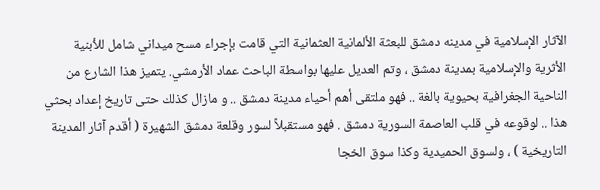الآثار الإسلامية في مدينه دمشق للبعثة الألمانية العثمانية التي قامت بإجراء مسح ميداني شامل للأبنية الأثرية والإسلامية بمدينة دمشق ، وتم العديل عليها بواسطة الباحث عماد الأرمشي. يتميز هذا الشارع من الناحية الجغرافية بحيوية بالغة .. فهو ملتقى أهم أحياء مدينة دمشق .. و مازال كذلك حتى تاريخ إعداد بحثي هذا .. لوقوعه في قلب العاصمة السورية دمشق . فهو مستقبلاً لسور وقلعة دمشق الشهيرة ( أقدم آثار المدينة التاريخية ) ، ولسوق الحميدية وكذا سوق الخجا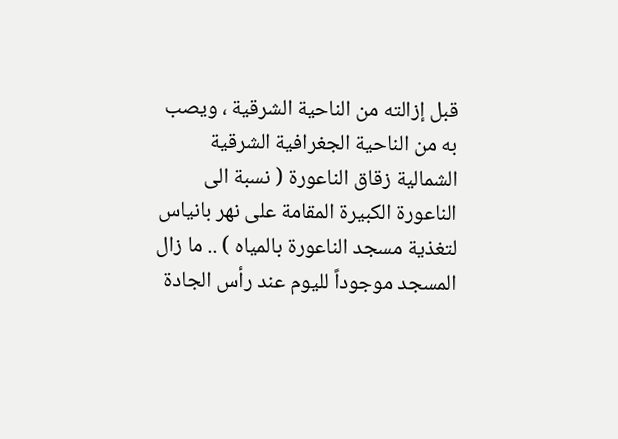قبل إزالته من الناحية الشرقية ، ويصب به من الناحية الجغرافية الشرقية الشمالية زقاق الناعورة ( نسبة الى الناعورة الكبيرة المقامة على نهر بانياس لتغذية مسجد الناعورة بالمياه ) .. ما زال المسجد موجوداً لليوم عند رأس الجادة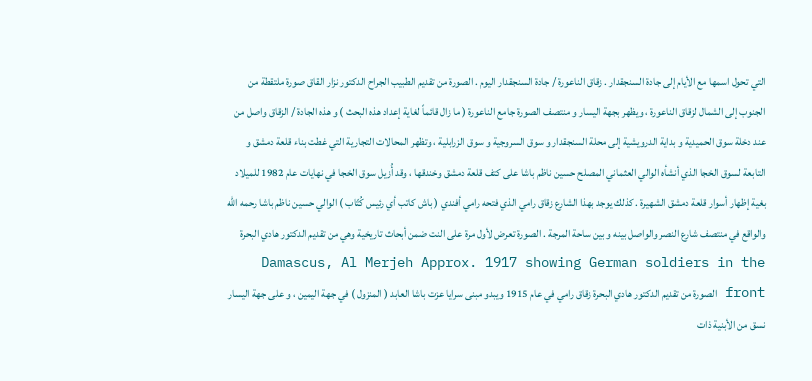التي تحول اسمها مع الأيام إلى جادة السنجقدار . زقاق الناعورة / جادة السنجقدار اليوم . الصورة من تقديم الطبيب الجراح الدكتور نزار القاق صورة ملتقطة من الجنوب إلى الشمال لزقاق الناعورة ، ويظهر بجهة اليسار و منتصف الصورة جامع الناعورة ( ما زال قائماً لغاية إعداد هذه البحث ) و هذه الجادة / الزقاق واصل من عند دخلة سوق الحميدية و بداية الدرويشية إلى محلة السنجقدار و سوق السروجية و سوق الزرابلية ، وتظهر المحالات التجارية التي غطت بناء قلعة دمشق و التابعة لسوق الخجا الذي أنشأه الوالي العثماني المصلح حسين ناظم باشا على كتف قلعة دمشق وخندقها ، وقد أُزيل سوق الخجا في نهايات عام 1982 للميلاد بغية إظهار أسوار قلعة دمشق الشهيرة . كذلك يوجد بهذا الشارع زقاق رامي الذي فتحه رامي أفندي ( باش كاتب أي رئيس كُتّاب ) الوالي حسين ناظم باشا رحمه الله والواقع في منتصف شارع النصر والواصل بينه و بين ساحة المرجة . الصورة تعرض لأول مرة على النت ضمن أبحاث تاريخية وهي من تقديم الدكتور هادي البحرة Damascus, Al Merjeh Approx. 1917 showing German soldiers in the front الصورة من تقديم الدكتور هادي البحرة زقاق رامي في عام 1915 ويبدو مبنى سرايا عزت باشا العابد ( المنزول ) في جهة اليمين ، و على جهة اليسار نسق من الأبنية ذات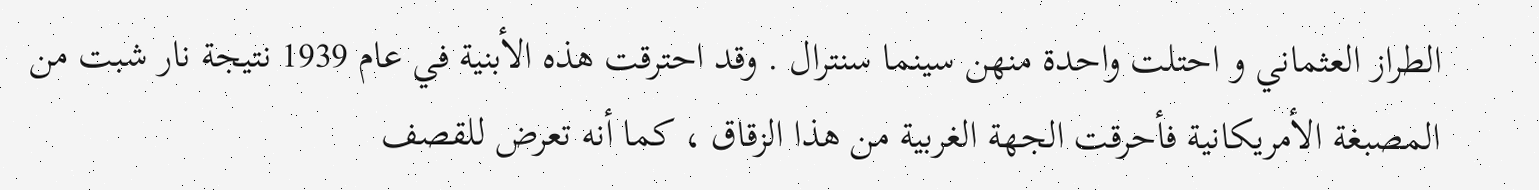الطراز العثماني و احتلت واحدة منهن سينما سنترال . وقد احترقت هذه الأبنية في عام 1939 نتيجة نار شبت من المصبغة الأمريكانية فأحرقت الجهة الغربية من هذا الزقاق ، كما أنه تعرض للقصف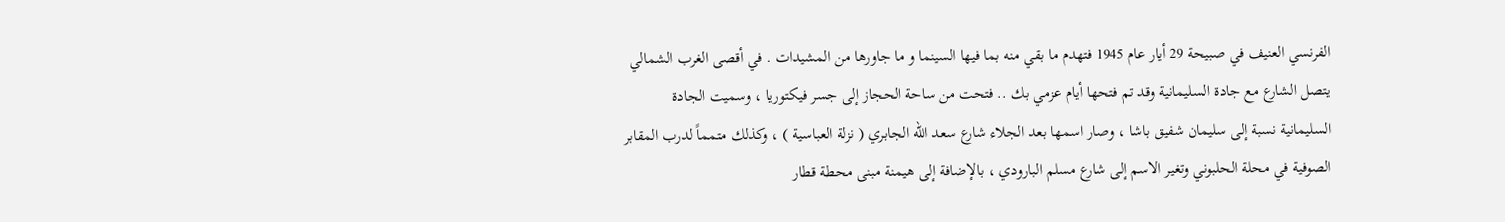الفرنسي العنيف في صبيحة 29 أيار عام 1945 فتهدم ما بقي منه بما فيها السينما و ما جاورها من المشيدات . في أقصى الغرب الشمالي يتصل الشارع مع جادة السليمانية وقد تم فتحها أيام عزمي بك .. فتحت من ساحة الحجاز إلى جسر فيكتوريا ، وسميت الجادة السليمانية نسبة إلى سليمان شفيق باشا ، وصار اسمها بعد الجلاء شارع سعد الله الجابري ( نزلة العباسية ) ، وكذلك متمماً لدرب المقابر الصوفية في محلة الحلبوني وتغير الاسم إلى شارع مسلم البارودي ، بالإضافة إلى هيمنة مبنى محطة قطار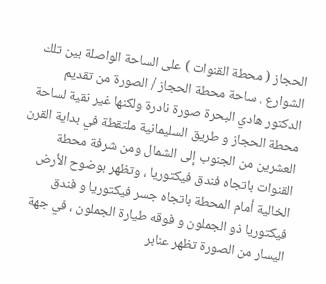الحجاز ( محطة القنوات ) على الساحة الواصلة بين تلك الشوارع . ساحة محطة الحجاز / الصورة من تقديم الدكتور هادي البحرة صورة نادرة ولكنها غير نقية لساحة محطة الحجاز و طريق السليمانية ملتقطة في بداية القرن العشرين من الجنوب إلى الشمال ومن شرفة محطة القنوات باتجاه فندق فيكتوريا ، وتظهر بوضوح الأرض الخالية أمام المحطة باتجاه جسر فيكتوريا و فندق فيكتوريا ذو الجملون و فوقه طيارة الجملون ، في جهة اليسار من الصورة تظهر عنابر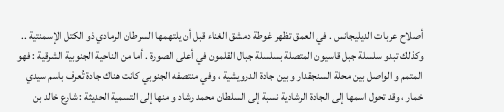أصلاح عربات الديليجانس . في العمق تظهر غوطة دمشق الغناء قبل أن يلتهمها السرطان الرمادي ذو الكتل الإسمنتية .. وكذلك تبدو سلسلة جبل قاسيون المتصلة بسلسلة جبال القلمون في أعلى الصورة . أما من الناحية الجنوبية الشرقية : فهو المتمم و الواصل بين محلة السنجقدار و بين جادة الدرويشية ، وفي منتصفه الجنوبي كانت هناك جادة تُعرف باسم سيدي خمار ، وقد تحول اسمها إلى الجادة الرشادية نسبة إلى السلطان محمد رشاد و منها إلى التسمية الحديثة : شارع خالد بن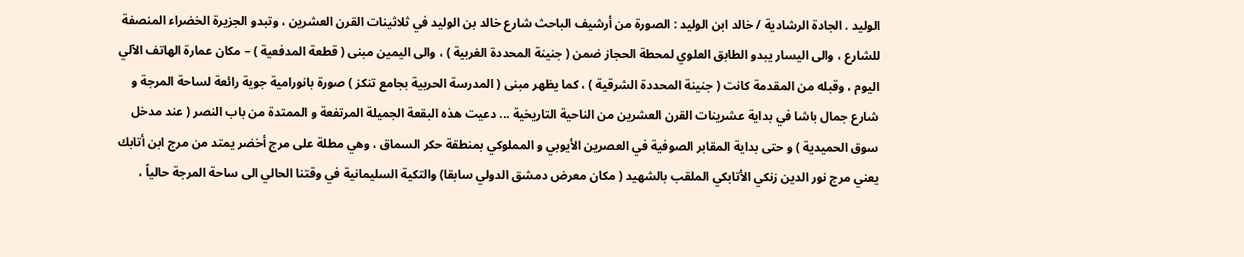الوليد . الجادة الرشادية / خالد ابن الوليد : الصورة من أرشيف الباحث شارع خالد بن الوليد في ثلاثينات القرن العشرين ، وتبدو الجزيرة الخضراء المنصفة للشارع ، والى اليسار يبدو الطابق العلوي لمحطة الحجاز ضمن ( جنينة المحددة الغربية ) ، والى اليمين مبنى ( قطعة المدفعية ) – مكان عمارة الهاتف الآلي اليوم ، وقبله من المقدمة كانت ( جنينة المحددة الشرقية ) ، كما يظهر مبنى ( المدرسة الحربية بجامع تنكز ) صورة بانورامية جوية رائعة لساحة المرجة و شارع جمال باشا في بداية عشرينات القرن العشرين من الناحية التاريخية ... دعيت هذه البقعة الجميلة المرتفعة و الممتدة من باب النصر ( عند مدخل سوق الحميدية ) و حتى بداية المقابر الصوفية في العصرين الأيوبي و المملوكي بمنطقة حكر السماق ، وهي مطلة على مرج أخضر يمتد من مرج ابن أتابك يعني مرج نور الدين زنكي الأتابكي الملقب بالشهيد ( مكان معرض دمشق الدولي سابقا) والتكية السليمانية في وقتنا الحالي الى ساحة المرجة حالياً ،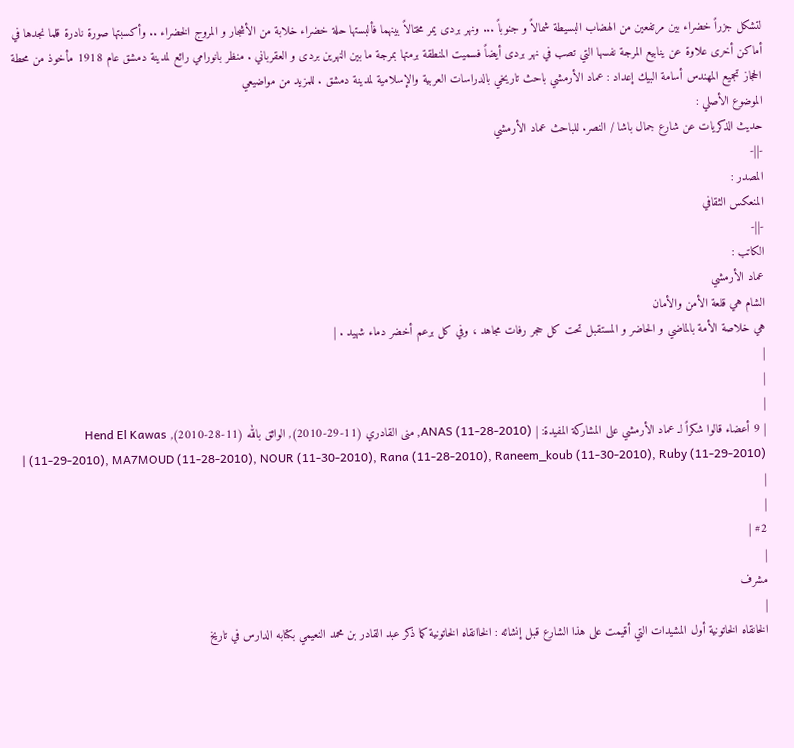لتشكل جزراً خضراء بين مرتفعين من الهضاب البسيطة شمالاً و جنوباً ... ونهر بردى يمر مختالاً بينهما فألبستها حلة خضراء خلابة من الأشجار و المروج الخضراء .. وأكسبتها صورة نادرة قلما نجدها في أماكن أخرى علاوة عن ينابيع المرجة نفسها التي تصب في نهر بردى أيضاً فسميت المنطقة برمتها بمرجة ما بين النهرين بردى و العقرباني . منظر بانورامي رائع لمدينة دمشق عام 1918 مأخوذ من محطة الحجاز تجميع المهندس أسامة البيك إعداد : عماد الأرمشي باحث تاريخي بالدراسات العربية والإسلامية لمدينة دمشق . للمزيد من مواضيعي
الموضوع الأصلي :
حديث الذكريات عن شارع جمال باشا / النصر. للباحث عماد الأرمشي
-||-
المصدر :
المنعكس الثقافي
-||-
الكاتب :
عماد الأرمشي
الشام هي قلعة الأمن والأمان
هي خلاصة الأمة بالماضي و الحاضر و المستقبل تحت كل حجر رفات مجاهد ، وفي كل برعم أخضر دماء شهيد . |
|
|
|
| 9 أعضاء قالوا شكراً لـ عماد الأرمشي على المشاركة المفيدة: | ANAS (11-28-2010), منى القادري (11-29-2010), الواثق بالله (11-28-2010), Hend El Kawas (11-29-2010), MA7MOUD (11-28-2010), NOUR (11-30-2010), Rana (11-28-2010), Raneem_koub (11-30-2010), Ruby (11-29-2010) |
|
|
#2 |
|
مشرف
|
الخانقاه الخاتونية أول المشيدات التي أقيمت على هذا الشارع قبل إنشائه : الخاانقاه الخاتونية كما ذكر عبد القادر بن محمد النعيمي بكتابه الدارس في تاريخ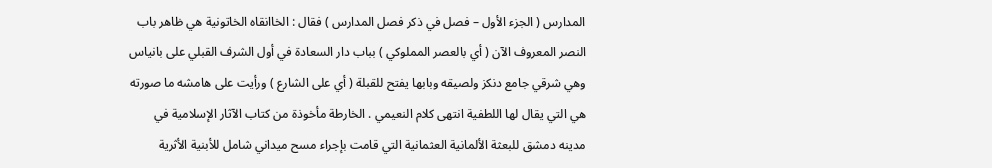المدارس ( الجزء الأول – فصل في ذكر فصل المدارس ) فقال : الخاانقاه الخاتونية هي ظاهر باب النصر المعروف الآن ( أي بالعصر المملوكي ) بباب دار السعادة في أول الشرف القبلي على بانياس وهي شرقي جامع دنكز ولصيقه وبابها يفتح للقبلة ( أي على الشارع ) ورأيت على هامشه ما صورته هي التي يقال لها اللطفية انتهى كلام النعيمي . الخارطة مأخوذة من كتاب الآثار الإسلامية في مدينه دمشق للبعثة الألمانية العثمانية التي قامت بإجراء مسح ميداني شامل للأبنية الأثرية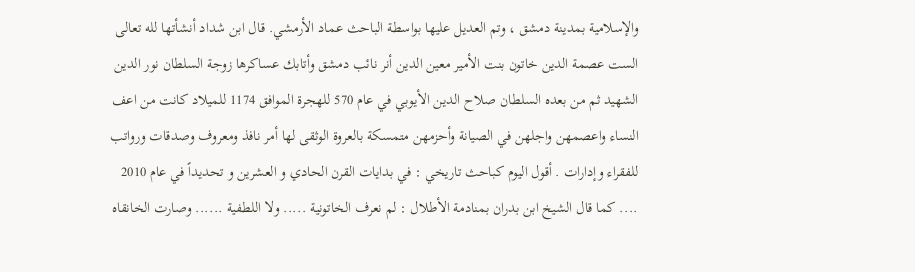والإسلامية بمدينة دمشق ، وتم العديل عليها بواسطة الباحث عماد الأرمشي. قال ابن شداد أنشأتها لله تعالى الست عصمة الدين خاتون بنت الأمير معين الدين أنر نائب دمشق وأتابك عساكرها زوجة السلطان نور الدين الشهيد ثم من بعده السلطان صلاح الدين الأيوبي في عام 570 للهجرة الموافق 1174 للميلاد كانت من اعف النساء واعصمهن واجلهن في الصيانة وأحزمهن متمسكة بالعروة الوثقى لها أمر نافذ ومعروف وصدقات ورواتب للفقراء وإدارات . أقول اليوم كباحث تاريخي : في بدايات القرن الحادي و العشرين و تحديداً في عام 2010 .... كما قال الشيخ ابن بدران بمنادمة الأطلال : لم نعرف الخاتونية ..... ولا اللطفية ...... وصارت الخانقاه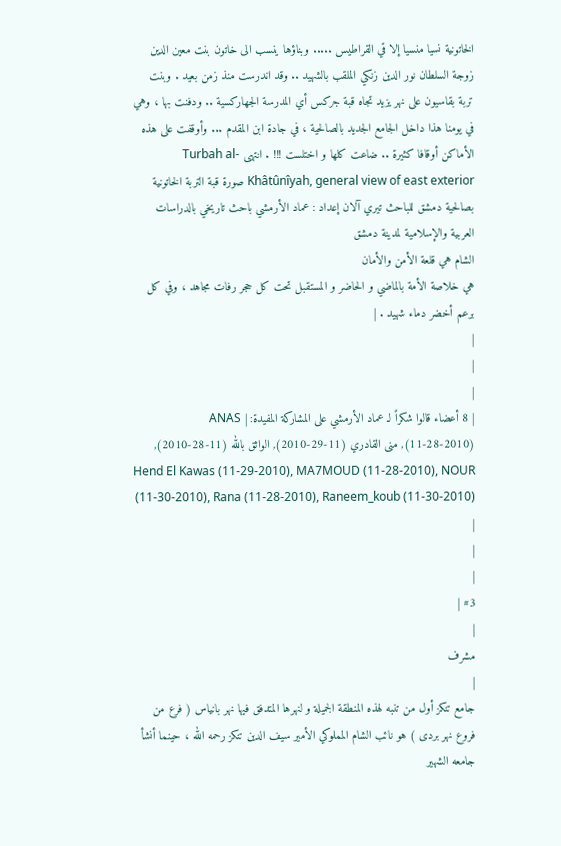الخاتونية نسيا منسيا إلا قي القراطيس ..... وبناؤها ينسب الى خاتون بنت معين الدين زوجة السلطان نور الدين زنكي الملقب بالشهيد .. وقد اندرست منذ زمن بعيد . وبنت تربة بقاسيون على نهر يزيد تجاه قبة جركس أي المدرسة الجهاركسية .. ودفنت بها ، وهي في يومنا هذا داخل الجامع الجديد بالصالحية ، في جادة ابن المقدم ... وأوقفت على هذه الأماكن أوقافا كثيرة .. ضاعت كلها و اختلست !!! . انتهى Turbah al-Khâtûnîyah, general view of east exterior صورة قبة التربة الخاتونية بصالحية دمشق للباحث تيري آلان إعداد : عماد الأرمشي باحث تاريخي بالدراسات العربية والإسلامية لمدينة دمشق
الشام هي قلعة الأمن والأمان
هي خلاصة الأمة بالماضي و الحاضر و المستقبل تحت كل حجر رفات مجاهد ، وفي كل برعم أخضر دماء شهيد . |
|
|
|
| 8 أعضاء قالوا شكراً لـ عماد الأرمشي على المشاركة المفيدة: | ANAS (11-28-2010), منى القادري (11-29-2010), الواثق بالله (11-28-2010), Hend El Kawas (11-29-2010), MA7MOUD (11-28-2010), NOUR (11-30-2010), Rana (11-28-2010), Raneem_koub (11-30-2010) |
|
|
#3 |
|
مشرف
|
جامع تنكز أول من تنبه لهذه المنطقة الجميلة و لنهرها المتدفق فيها نهر بانياس ( فرع من فروع نهر بردى ) هو نائب الشام المملوكي الأمير سيف الدين تنكز رحمه الله ، حينما أنشأ جامعه الشهير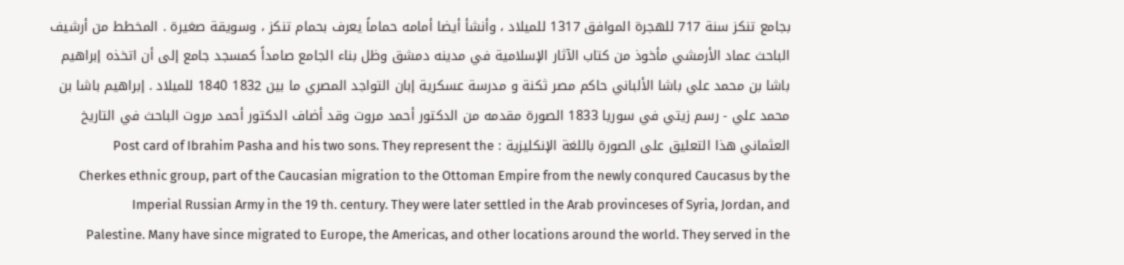بجامع تنكز سنة 717 للهجرة الموافق 1317 للميلاد ، وأنشأ أيضا أمامه حماماً يعرف بحمام تنكز ، وسويقة صغيرة . المخطط من أرشيف الباحث عماد الأرمشي مأخوذ من كتاب الآثار الإسلامية في مدينه دمشق وظل بناء الجامع صامداً كمسجد جامع إلى أن اتخذه إبراهيم باشا بن محمد علي باشا الألباني حاكم مصر ثكنة و مدرسة عسكرية إبان التواجد المصري ما بين 1832 1840 للميلاد . إبراهيم باشا بن محمد علي - رسم زيتي في سوريا 1833 الصورة مقدمه من الدكتور أحمد مروت وقد أضاف الدكتور أحمد مروت الباحث في التاريخ العثماني هذا التعليق على الصورة باللغة الإنكليزية : Post card of Ibrahim Pasha and his two sons. They represent the Cherkes ethnic group, part of the Caucasian migration to the Ottoman Empire from the newly conqured Caucasus by the Imperial Russian Army in the 19 th. century. They were later settled in the Arab provinceses of Syria, Jordan, and Palestine. Many have since migrated to Europe, the Americas, and other locations around the world. They served in the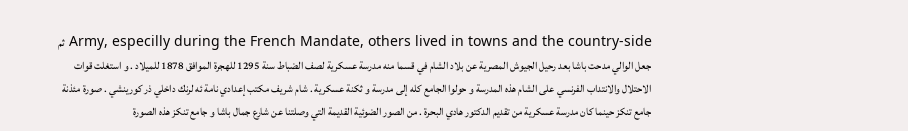Army, especilly during the French Mandate, others lived in towns and the country-side ثم جعل الوالي مدحت باشا بعد رحيل الجيوش المصرية عن بلاد الشام في قسما منه مدرسة عسكرية لصف الضباط سنة 1295 للهجرة الموافق 1878 للميلاد . و استغلت قوات الاحتلال والانتداب الفرنسي على الشام هذه المدرسة و حولوا الجامع كله إلى مدرسة و ثكنة عسكرية . شام شريف مكتب إعدادي نامة ئه لرنك داخلي ذر كورينشي . صورة مئذنة جامع تنكز حينما كان مدرسة عسكرية من تقديم الدكتور هادي البحرة . من الصور الضوئية القديمة التي وصلتنا عن شارع جمال باشا و جامع تنكز هذه الصورة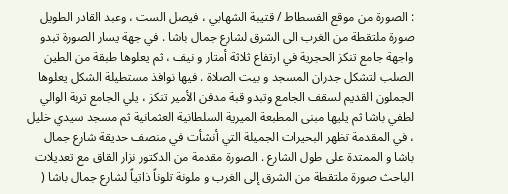: الصورة من موقع الفسطاط / قتيبة الشهابي ، فيصل الست ، وعبد القادر الطويل صورة ملتقطة من الغرب الى الشرق لشارع جمال باشا . في جهة يسار الصورة تبدو واجهة جامع تنكز الحجرية في ارتفاع ثلاثة أمتار و نيف ، ثم يعلوها طبقة من الطين الصلب لتشكل جدران المسجد و بيت الصلاة . فيها نوافذ مستطيلة الشكل يعلوها الجملون القديم لسقف الجامع وتبدو قبة مدفن الأمير تنكز ، يلي الجامع تربة الوالي لطفي باشا ثم يليها مبنى المطبعة الميرية السلطانية العثمانية ثم مسجد سيدي خليل ، في المقدمة تظهر البحيرات الجميلة التي أنشأت في منصف حديقة شارع جمال باشا و الممتدة على طول الشارع . الصورة مقدمة من الدكتور نزار القاق مع تعديلات الباحث صورة ملتقطة من الشرق إلى الغرب و ملونة تلوناً ذاتياً لشارع جمال باشا (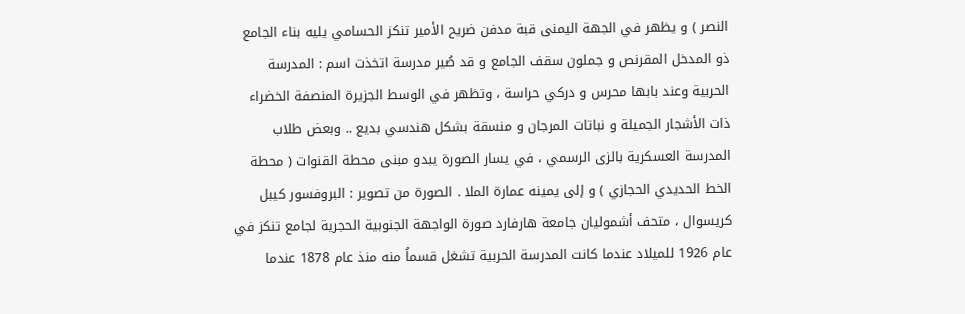النصر ) و يظهر في الجهة اليمنى قبة مدفن ضريح الأمير تنكز الحسامي يليه بناء الجامع ذو المدخل المقرنص و جملون سقف الجامع و قد صُير مدرسة اتخذت اسم : المدرسة الحربية وعند بابها محرس و دركي حراسة ، وتظهر في الوسط الجزيرة المنصفة الخضراء ذات الأشجار الجميلة و نباتات المرجان و منسقة بشكل هندسي بديع .. وبعض طلاب المدرسة العسكرية بالزى الرسمي ، في يسار الصورة يبدو مبنى محطة القنوات ( محطة الخط الحديدي الحجازي ) و إلى يمينه عمارة الملا . الصورة من تصوير : البروفسور كيبل كريسوال ، متحف أشموليان جامعة هارفارد صورة الواجهة الجنوبية الحجرية لجامع تنكز في عام 1926 للميلاد عندما كانت المدرسة الحربية تشغل قسماُ منه منذ عام 1878 عندما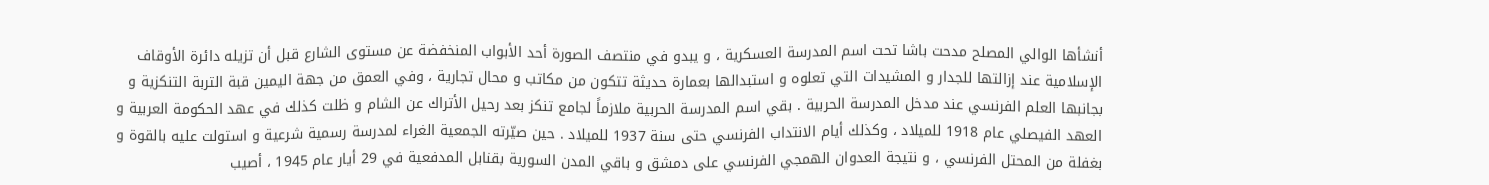أنشأها الوالي المصلح مدحت باشا تحت اسم المدرسة العسكرية ، و يبدو في منتصف الصورة أحد الأبواب المنخفضة عن مستوى الشارع قبل أن تزيله دائرة الأوقاف الإسلامية عند إزالتها للجدار و المشيدات التي تعلوه و استبدالها بعمارة حديثة تتكون من مكاتب و محال تجارية ، وفي العمق من جهة اليمين قبة التربة التنكزية و بجانبها العلم الفرنسي عند مدخل المدرسة الحربية . بقي اسم المدرسة الحربية ملازماً لجامع تنكز بعد رحيل الأتراك عن الشام و ظلت كذلك في عهد الحكومة العربية و العهد الفيصلي عام 1918 للميلاد ، وكذلك أيام الانتداب الفرنسي حتى سنة 1937 للميلاد . حين صيّرته الجمعية الغراء لمدرسة رسمية شرعية و استولت عليه بالقوة و بغفلة من المحتل الفرنسي ، و نتيجة العدوان الهمجي الفرنسي على دمشق و باقي المدن السورية بقنابل المدفعية في 29 أيار عام 1945 ، أصيب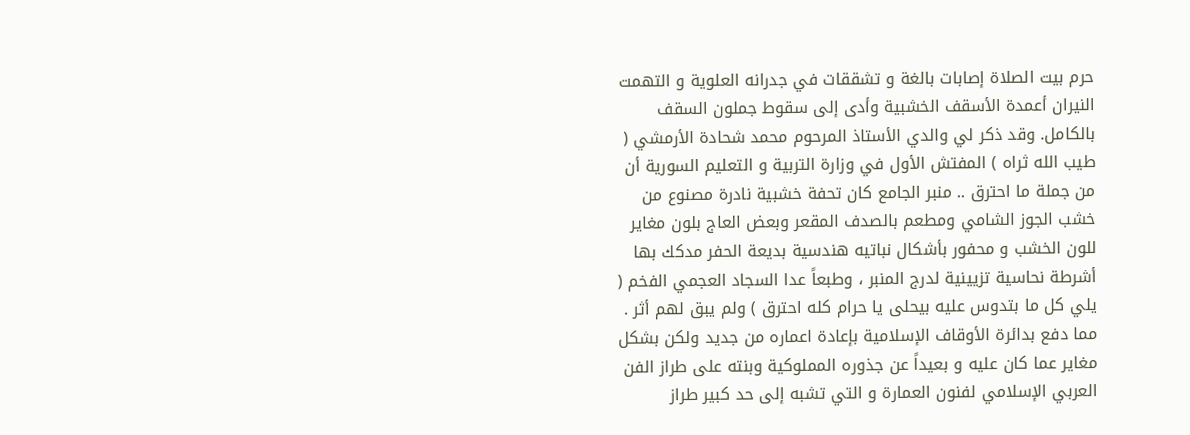حرم بيت الصلاة إصابات بالغة و تشققات في جدرانه العلوية و التهمت النيران أعمدة الأسقف الخشبية وأدى إلى سقوط جملون السقف بالكامل. وقد ذكر لي والدي الأستاذ المرحوم محمد شحادة الأرمشي ( طيب الله ثراه ) المفتش الأول في وزارة التربية و التعليم السورية أن من جملة ما احترق .. منبر الجامع كان تحفة خشبية نادرة مصنوع من خشب الجوز الشامي ومطعم بالصدف المقعر وبعض العاج بلون مغاير للون الخشب و محفور بأشكال نباتيه هندسية بديعة الحفر مدكك بها أشرطة نحاسية تزيينية لدرج المنبر ، وطبعاً عدا السجاد العجمي الفخم ( يلي كل ما بتدوس عليه بيحلى يا حرام كله احترق ) ولم يبق لهم أثر . مما دفع بدائرة الأوقاف الإسلامية بإعادة اعماره من جديد ولكن بشكل مغاير عما كان عليه و بعيداً عن جذوره المملوكية وبنته على طراز الفن العربي الإسلامي لفنون العمارة و التي تشبه إلى حد كبير طراز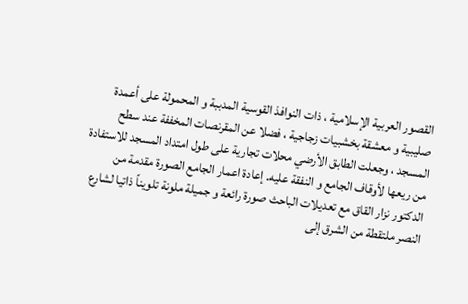القصور العربية الإسلامية ، ذات النوافذ القوسية المدببة و المحمولة على أعمدة صليبية و معشقة بخشبيات زجاجية ، فضلا عن المقرنصات المخففة عند سطح المسجد ، وجعلت الطابق الأرضي محلات تجارية على طول امتداد المسجد للاستفادة من ريعها لأوقاف الجامع و النفقة عليه. إعادة اعمار الجامع الصورة مقدمة من الدكتور نزار القاق مع تعديلات الباحث صورة رائعة و جميلة ملونة تلويناً ذاتيا لشارع النصر ملتقطة من الشرق إلى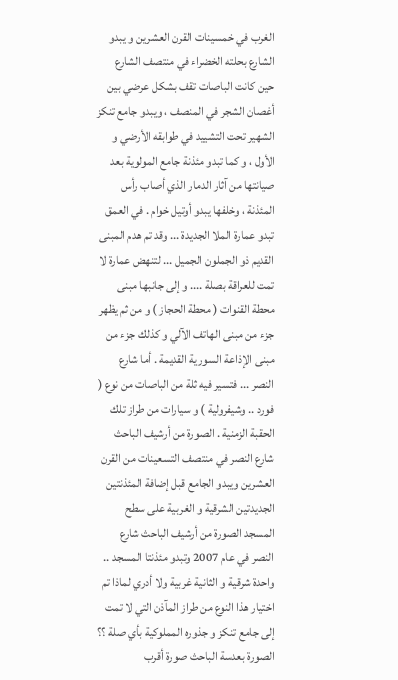الغرب في خمسينات القرن العشرين و يبدو الشارع بحلته الخضراء في منتصف الشارع حين كانت الباصات تقف بشكل عرضي بين أغصان الشجر في المنصف ، ويبدو جامع تنكز الشهير تحت التشييد في طوابقه الأرضي و الأول ، و كما تبدو مئذنة جامع المولوية بعد صيانتها من آثار الدمار الذي أصاب رأس المئذنة ، وخلفها يبدو أوتيل خوام . في العمق تبدو عمارة الملا الجديدة ... وقد تم هدم المبنى القديم ذو الجملون الجميل ... لتنهض عمارة لا تمت للعراقة بصلة .... و إلى جانبها مبنى محطة القنوات ( محطة الحجاز ) و من ثم يظهر جزء من مبنى الهاتف الآلي و كذلك جزء من مبنى الإذاعة السورية القديمة . أما شارع النصر ... فتسير فيه ثلة من الباصات من نوع ( فورد .. وشيفرولية ) و سيارات من طراز تلك الحقبة الزمنية . الصورة من أرشيف الباحث شارع النصر في منتصف التسعينات من القرن العشرين ويبدو الجامع قبل إضافة المئذنتين الجديدتين الشرقية و الغربية على سطح المسجد الصورة من أرشيف الباحث شارع النصر في عام 2007 وتبدو مئذنتا المسجد .. واحدة شرقية و الثانية غربية ولا أدري لماذا تم اختيار هذا النوع من طراز المآذن التي لا تمت إلى جامع تنكز و جذوره المملوكية بأي صلة ؟؟ الصورة بعدسة الباحث صورة أقرب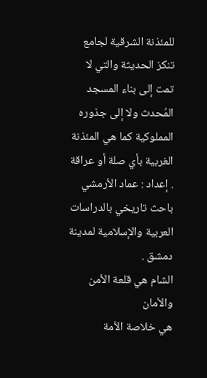للمئذنة الشرقية لجامع تنكز الحديثة والتي لا تمت إلى بناء المسجد المُحدث ولا إلى جذوره المملوكية كما هي المئذنة الغربية بأي صلة أو عراقة . إعداد : عماد الأرمشي باحث تاريخي بالدراسات العربية والإسلامية لمدينة دمشق .
الشام هي قلعة الأمن والأمان
هي خلاصة الأمة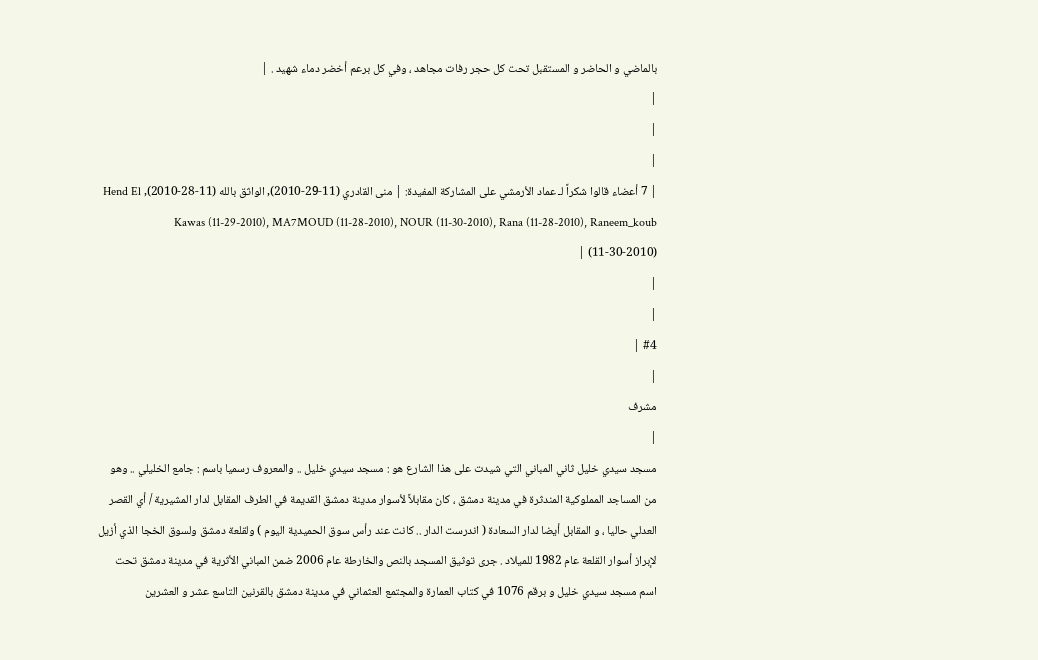بالماضي و الحاضر و المستقبل تحت كل حجر رفات مجاهد ، وفي كل برعم أخضر دماء شهيد . |
|
|
|
| 7 أعضاء قالوا شكراً لـ عماد الأرمشي على المشاركة المفيدة: | منى القادري (11-29-2010), الواثق بالله (11-28-2010), Hend El Kawas (11-29-2010), MA7MOUD (11-28-2010), NOUR (11-30-2010), Rana (11-28-2010), Raneem_koub (11-30-2010) |
|
|
#4 |
|
مشرف
|
مسجد سيدي خليل ثاني المباني التي شيدت على هذا الشارع هو : مسجد سيدي خليل .. والمعروف رسميا باسم : جامع الخليلي .. وهو من المساجد المملوكية المندثرة في مدينة دمشق ، كان مقابلاً لأسوار مدينة دمشق القديمة في الطرف المقابل لدار المشيرية / أي القصر العدلي حاليا ، و المقابل أيضا لدار السعادة ( اندرست الدار .. كانت عند رأس سوق الحميدية اليوم ) ولقلعة دمشق ولسوق الخجا الذي أزيل لإبراز أسوار القلعة عام 1982 للميلاد . جرى توثيق المسجد بالنص والخارطة عام 2006 ضمن المباني الأثرية في مدينة دمشق تحت اسم مسجد سيدي خليل و برقم 1076 في كتاب العمارة والمجتمع العثماني في مدينة دمشق بالقرنين التاسع عشر و العشرين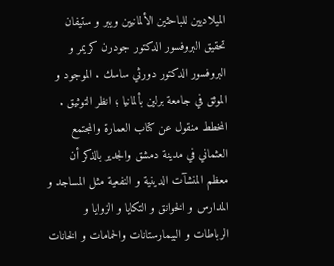الميلاديين للباحثين الألمانيين ويبر و ستيفان تحقيق البروفسور الدكتور جودرن كريمر و البروفسور الدكتور دورثي ساسك . الموجود و الموثق في جامعة برلين بألمانيا ؛ انظر التوثيق . المخطط منقول عن كتاب العمارة والمجتمع العثماني في مدينة دمشق والجدير بالذكر أن معظم المنشآت الدينية و النفعية مثل المساجد و المدارس و الخوانق و التكايا و الزوايا و الرباطات و البيمارستانات والحمامات و الخانات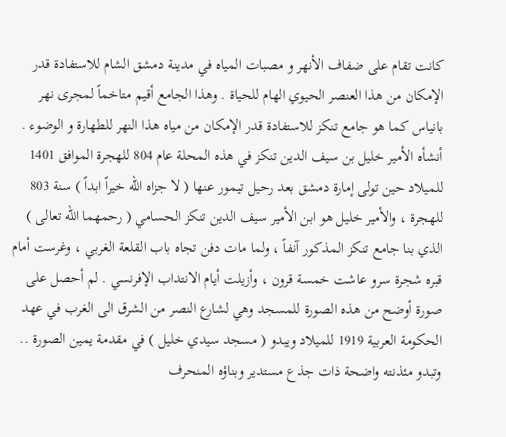كانت تقام على ضفاف الأنهر و مصبات المياه في مدينة دمشق الشام للاستفادة قدر الإمكان من هذا العنصر الحيوي الهام للحياة . وهذا الجامع أقيم متاخماً لمجرى نهر بانياس كما هو جامع تنكز للاستفادة قدر الإمكان من مياه هذا النهر للطهارة و الوضوء . أنشأه الأمير خليل بن سيف الدين تنكز في هذه المحلة عام 804 للهجرة الموافق 1401 للميلاد حين تولى إمارة دمشق بعد رحيل تيمور عنها ( لا جزاه الله خيراً ابداً ) سنة 803 للهجرة ، والأمير خليل هو ابن الأمير سيف الدين تنكز الحسامي ( رحمهما الله تعالى ) الذي بنا جامع تنكز المذكور آنفاً ، ولما مات دفن تجاه باب القلعة الغربي ، وغرست أمام قبره شجرة سرو عاشت خمسة قرون ، وأزيلت أيام الانتداب الإفرنسي . لم أحصل على صورة أوضح من هذه الصورة للمسجد وهي لشارع النصر من الشرق الى الغرب في عهد الحكومة العربية 1919 للميلاد ويبدو ( مسجد سيدي خليل ) في مقدمة يمين الصورة .. وتبدو مئذنته واضحة ذات جذع مستدير وبناؤه المنحرف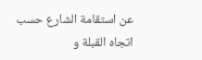عن استقامة الشارع حسب اتجاه القبلة و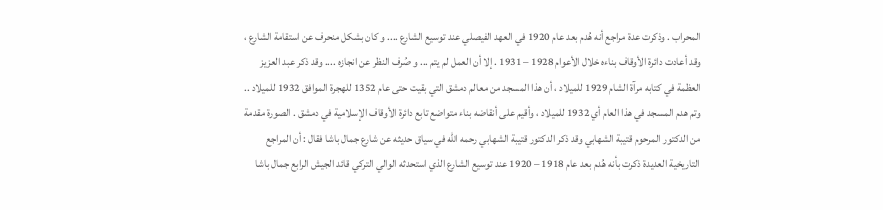المحراب . وذكرت عدة مراجع أنه هُدم بعد عام 1920 في العهد الفيصلي عند توسيع الشارع .... و كان بشكل منحرف عن استقامة الشارع ، وقد أعادت دائرة الأوقاف بناءه خلال الأعوام 1928 – 1931 . إلا أن العمل لم يتم ... و صُرف النظر عن انجازه .... وقد ذكر عبد العزيز العظمة في كتابه مرآة الشام 1929 للميلاد ، أن هذا المسجد من معالم دمشق التي بقيت حتى عام 1352 للهجرة الموافق 1932 للميلاد .. وتم هدم المسجد في هذا العام أي 1932 للميلاد ، وأقيم على أنقاضه بناء متواضع تابع دائرة الأوقاف الإسلامية في دمشق . الصورة مقدمة من الدكتور المرحوم قتيبة الشهابي وقد ذكر الدكتور قتيبة الشهابي رحمه الله في سياق حديثه عن شارع جمال باشا فقال : أن المراجع التاريخية العديدة ذكرت بأنه هُدم بعد عام 1918 – 1920 عند توسيع الشارع الذي استحدثه الوالي التركي قائد الجيش الرابع جمال باشا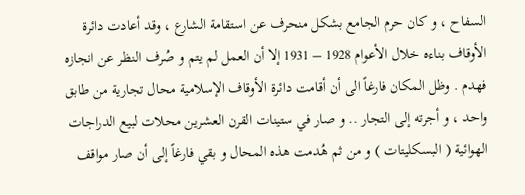السفاح ، و كان حرم الجامع بشكل منحرف عن استقامة الشارع ، وقد أعادت دائرة الأوقاف بناءه خلال الأعوام 1928 – 1931 إلا أن العمل لم يتم و صُرف النظر عن انجازه فهدم . وظل المكان فارغاً الى أن أقامت دائرة الأوقاف الإسلامية محال تجارية من طابق واحد ، و أجرته إلى التجار .. و صار في ستينات القرن العشرين محلات لبيع الدراجات الهوائية ( البسكليتات ) و من ثم هُدمت هذه المحال و بقي فارغاً إلى أن صار مواقف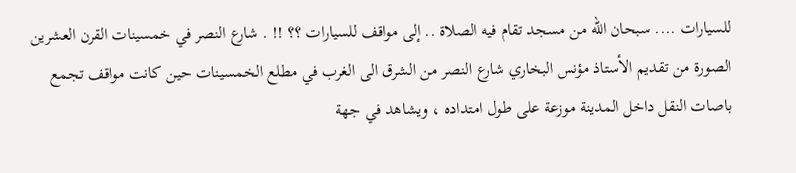للسيارات .... سبحان الله من مسجد تقام فيه الصلاة .. إلى مواقف للسيارات ؟؟ !! . شارع النصر في خمسينات القرن العشرين الصورة من تقديم الأستاذ مؤنس البخاري شارع النصر من الشرق الى الغرب في مطلع الخمسينات حين كانت مواقف تجمع باصات النقل داخل المدينة موزعة على طول امتداده ، ويشاهد في جهة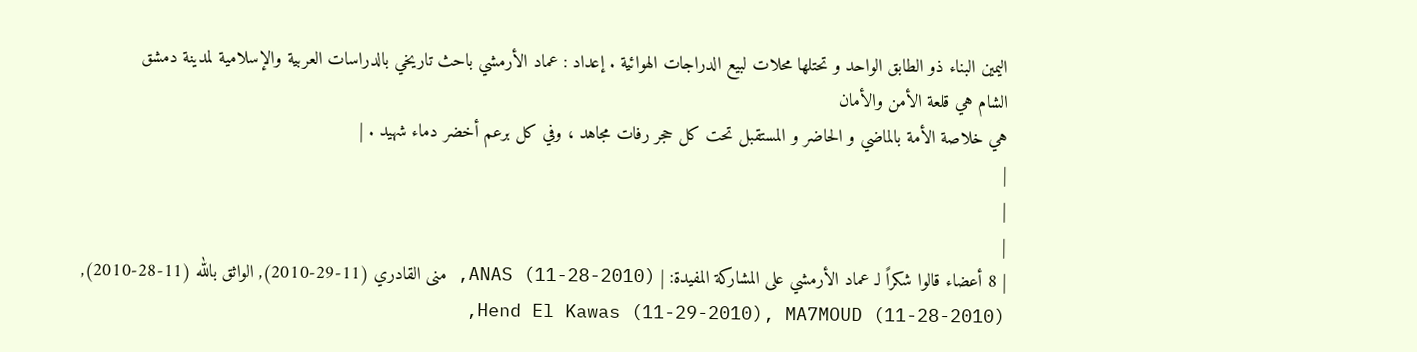اليمين البناء ذو الطابق الواحد و تحتلها محلات لبيع الدراجات الهوائية . إعداد : عماد الأرمشي باحث تاريخي بالدراسات العربية والإسلامية لمدينة دمشق
الشام هي قلعة الأمن والأمان
هي خلاصة الأمة بالماضي و الحاضر و المستقبل تحت كل حجر رفات مجاهد ، وفي كل برعم أخضر دماء شهيد . |
|
|
|
| 8 أعضاء قالوا شكراً لـ عماد الأرمشي على المشاركة المفيدة: | ANAS (11-28-2010), منى القادري (11-29-2010), الواثق بالله (11-28-2010), Hend El Kawas (11-29-2010), MA7MOUD (11-28-2010),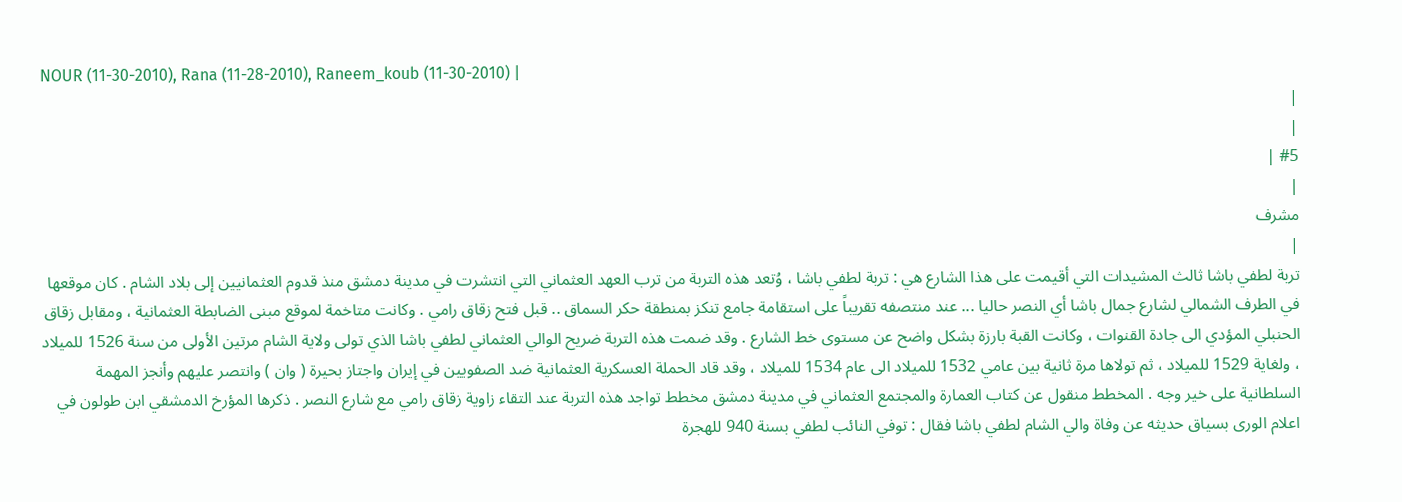NOUR (11-30-2010), Rana (11-28-2010), Raneem_koub (11-30-2010) |
|
|
#5 |
|
مشرف
|
تربة لطفي باشا ثالث المشيدات التي أقيمت على هذا الشارع هي : تربة لطفي باشا ، وُتعد هذه التربة من ترب العهد العثماني التي انتشرت في مدينة دمشق منذ قدوم العثمانيين إلى بلاد الشام . كان موقعها في الطرف الشمالي لشارع جمال باشا أي النصر حاليا ... عند منتصفه تقريباً على استقامة جامع تنكز بمنطقة حكر السماق .. قبل فتح زقاق رامي . وكانت متاخمة لموقع مبنى الضابطة العثمانية ، ومقابل زقاق الحنبلي المؤدي الى جادة القنوات ، وكانت القبة بارزة بشكل واضح عن مستوى خط الشارع . وقد ضمت هذه التربة ضريح الوالي العثماني لطفي باشا الذي تولى ولاية الشام مرتين الأولى من سنة 1526 للميلاد ، ولغاية 1529 للميلاد ، ثم تولاها مرة ثانية بين عامي 1532 للميلاد الى عام 1534 للميلاد ، وقد قاد الحملة العسكرية العثمانية ضد الصفويين في إيران واجتاز بحيرة ( وان ) وانتصر عليهم وأنجز المهمة السلطانية على خير وجه . المخطط منقول عن كتاب العمارة والمجتمع العثماني في مدينة دمشق مخطط تواجد هذه التربة عند التقاء زاوية زقاق رامي مع شارع النصر . ذكرها المؤرخ الدمشقي ابن طولون في اعلام الورى بسياق حديثه عن وفاة والي الشام لطفي باشا فقال : توفي النائب لطفي بسنة 940 للهجرة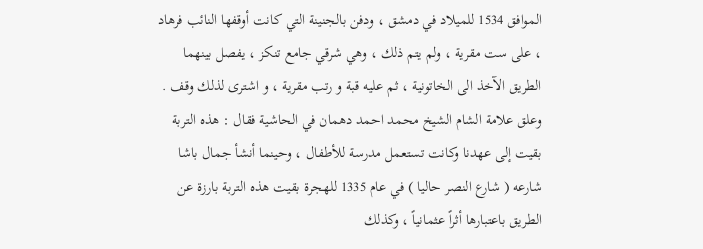الموافق 1534 للميلاد في دمشق ، ودفن بالجنينة التي كانت أوقفها النائب فرهاد ، على ست مقرية ، ولم يتم ذلك ، وهي شرقي جامع تنكز ، يفصل بينهما الطريق الآخذ الى الخاتونية ، ثم عليه قبة و رتب مقرية ، و اشترى لذلك وقف . وعلق علامة الشام الشيخ محمد احمد دهمان في الحاشية فقال : هذه التربة بقيت إلى عهدنا وكانت تستعمل مدرسة للأطفال ، وحينما أنشأ جمال باشا شارعه ( شارع النصر حاليا ) في عام 1335 للهجرة بقيت هذه التربة بارزة عن الطريق باعتبارها أثراً عثمانياً ، وكذلك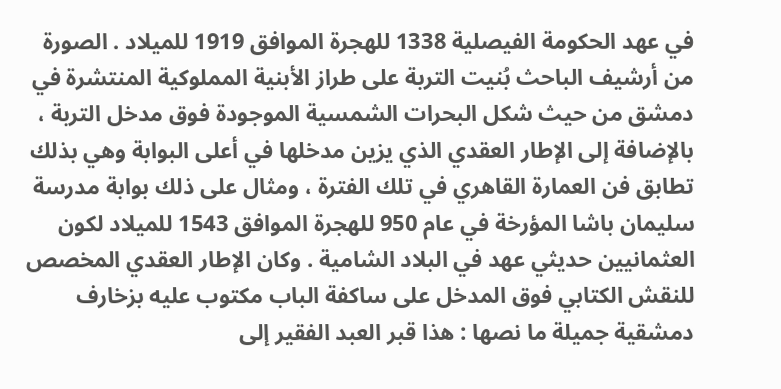في عهد الحكومة الفيصلية 1338 للهجرة الموافق 1919 للميلاد . الصورة من أرشيف الباحث بُنيت التربة على طراز الأبنية المملوكية المنتشرة في دمشق من حيث شكل البحرات الشمسية الموجودة فوق مدخل التربة ، بالإضافة إلى الإطار العقدي الذي يزين مدخلها في أعلى البوابة وهي بذلك تطابق فن العمارة القاهري في تلك الفترة ، ومثال على ذلك بوابة مدرسة سليمان باشا المؤرخة في عام 950 للهجرة الموافق 1543 للميلاد لكون العثمانيين حديثي عهد في البلاد الشامية . وكان الإطار العقدي المخصص للنقش الكتابي فوق المدخل على ساكفة الباب مكتوب عليه بزخارف دمشقية جميلة ما نصها : هذا قبر العبد الفقير إلى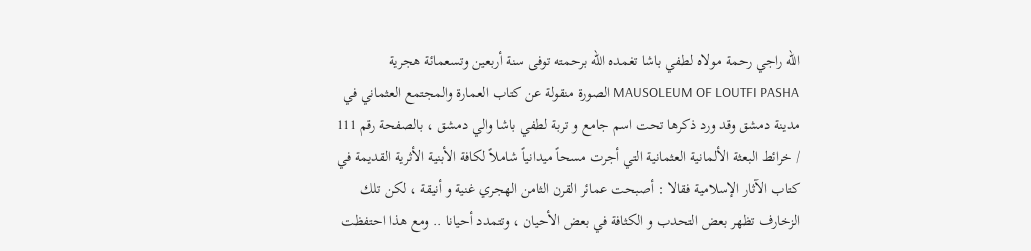الله راجي رحمة مولاه لطفي باشا تغمده الله برحمته توفى سنة أربعين وتسعمائة هجرية MAUSOLEUM OF LOUTFI PASHA الصورة منقولة عن كتاب العمارة والمجتمع العثماني في مدينة دمشق وقد ورد ذكرها تحت اسم جامع و تربة لطفي باشا والي دمشق ، بالصفحة رقم 111 / خرائط البعثة الألمانية العثمانية التي أجرت مسحاً ميدانياً شاملاً لكافة الأبنية الأثرية القديمة في كتاب الآثار الإسلامية فقالا : أصبحت عمائر القرن الثامن الهجري غنية و أنيقة ، لكن تلك الزخارف تظهر بعض التحدب و الكثافة في بعض الأحيان ، وتتمدد أحيانا .. ومع هذا احتفظت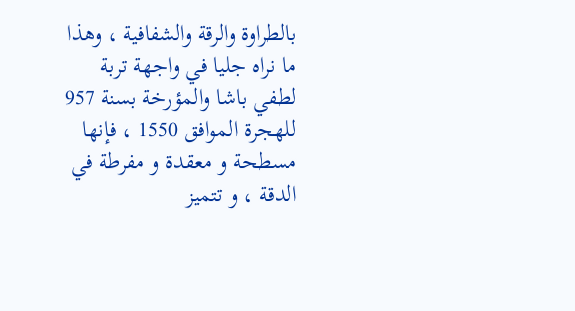بالطراوة والرقة والشفافية ، وهذا ما نراه جليا في واجهة تربة لطفي باشا والمؤرخة بسنة 957 للهجرة الموافق 1550 ، فإنها مسطحة و معقدة و مفرطة في الدقة ، و تتميز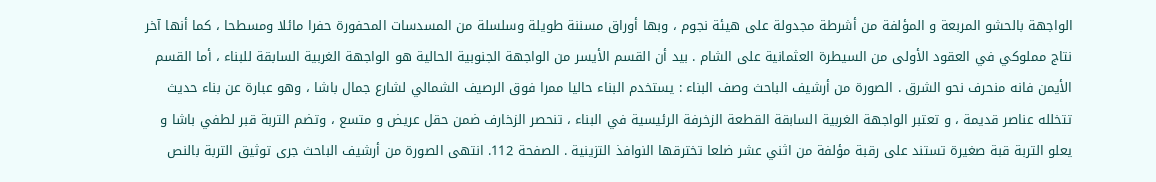الواجهة بالحشو المربعة و المؤلفة من أشرطة مجدولة على هيئة نجوم ، وبها أوراق مسننة طويلة وسلسلة من المسدسات المحفورة حفرا مائلا ومسطحا ، كما أنها آخر نتاج مملوكي في العقود الأولى من السيطرة العثمانية على الشام . بيد أن القسم الأيسر من الواجهة الجنوبية الحالية هو الواجهة الغربية السابقة للبناء ، أما القسم الأيمن فانه منحرف نحو الشرق . الصورة من أرشيف الباحث وصف البناء : يستخدم البناء حاليا ممرا فوق الرصيف الشمالي لشارع جمال باشا ، وهو عبارة عن بناء حديث تتخلله عناصر قديمة ، و تعتبر الواجهة الغربية السابقة القطعة الزخرفة الرئيسية في البناء ، تنحصر الزخارف ضمن حقل عريض و متسع ، وتضم التربة قبر لطفي باشا و يعلو التربة قبة صغيرة تستند على رقبة مؤلفة من اثني عشر ضلعا تخترقها النوافذ التزينية . الصفحة 112. انتهى الصورة من أرشيف الباحث جرى توثيق التربة بالنص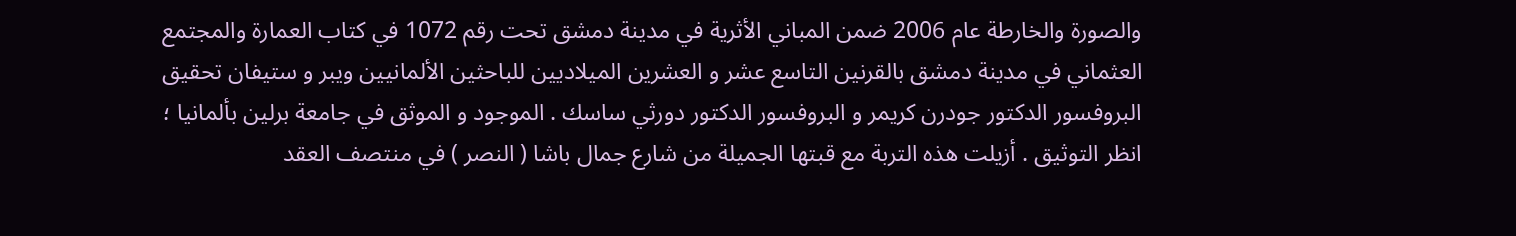والصورة والخارطة عام 2006 ضمن المباني الأثرية في مدينة دمشق تحت رقم 1072 في كتاب العمارة والمجتمع العثماني في مدينة دمشق بالقرنين التاسع عشر و العشرين الميلاديين للباحثين الألمانيين ويبر و ستيفان تحقيق البروفسور الدكتور جودرن كريمر و البروفسور الدكتور دورثي ساسك . الموجود و الموثق في جامعة برلين بألمانيا ؛ انظر التوثيق . أزيلت هذه التربة مع قبتها الجميلة من شارع جمال باشا ( النصر ) في منتصف العقد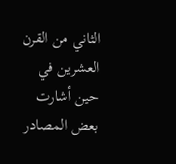الثاني من القرن العشرين في حين أشارت بعض المصادر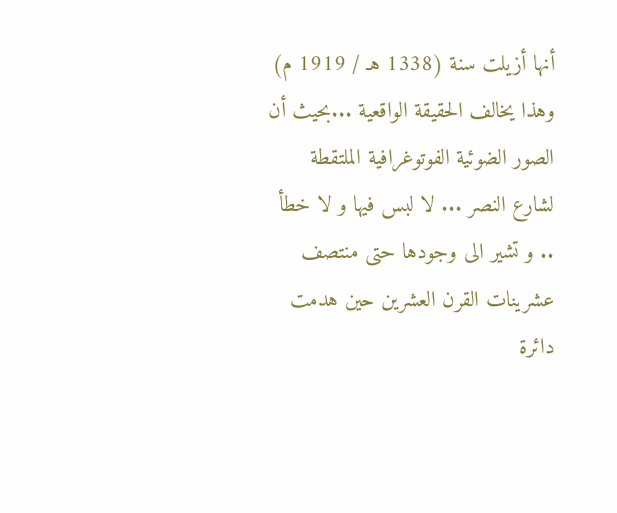أنها أزيلت سنة (1338 هـ / 1919 م) وهذا يخالف الحقيقة الواقعية ...بحيث أن الصور الضوئية الفوتوغرافية الملتقطة لشارع النصر ... لا لبس فيها و لا خطأ .. و تشير الى وجودها حتى منتصف عشرينات القرن العشرين حين هدمت دائرة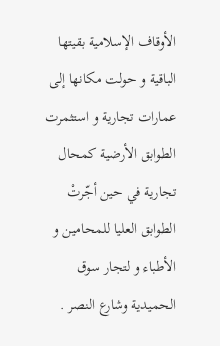الأوقاف الإسلامية بقيتها الباقية و حولت مكانها إلى عمارات تجارية و استثمرت الطوابق الأرضية كمحال تجارية في حين أجّرتْ الطوابق العليا للمحامين و الأطباء و لتجار سوق الحميدية وشارع النصر .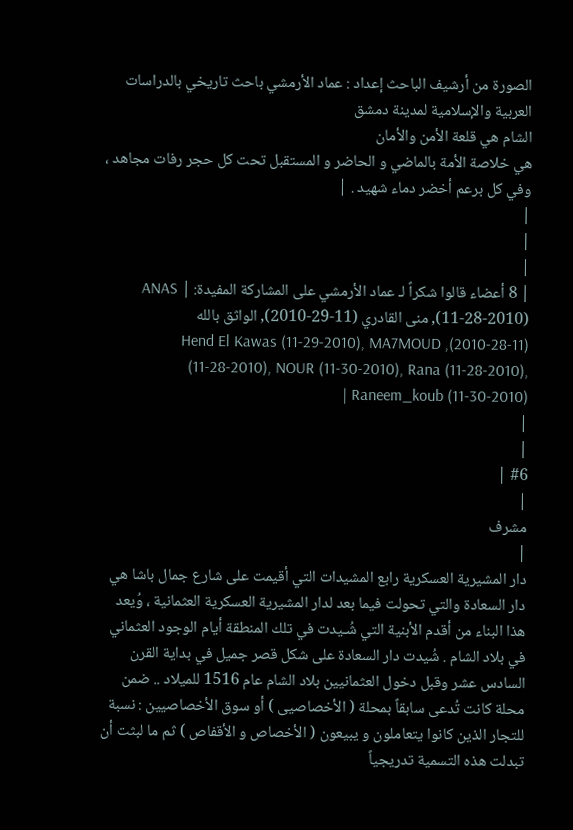الصورة من أرشيف الباحث إعداد : عماد الأرمشي باحث تاريخي بالدراسات العربية والإسلامية لمدينة دمشق
الشام هي قلعة الأمن والأمان
هي خلاصة الأمة بالماضي و الحاضر و المستقبل تحت كل حجر رفات مجاهد ، وفي كل برعم أخضر دماء شهيد . |
|
|
|
| 8 أعضاء قالوا شكراً لـ عماد الأرمشي على المشاركة المفيدة: | ANAS (11-28-2010), منى القادري (11-29-2010), الواثق بالله (11-28-2010), Hend El Kawas (11-29-2010), MA7MOUD (11-28-2010), NOUR (11-30-2010), Rana (11-28-2010), Raneem_koub (11-30-2010) |
|
|
#6 |
|
مشرف
|
دار المشيرية العسكرية رابع المشيدات التي أقيمت على شارع جمال باشا هي دار السعادة والتي تحولت فيما بعد لدار المشيرية العسكرية العثمانية ، وُيعد هذا البناء من أقدم الأبنية التي شُـيدت في تلك المنطقة أيام الوجود العثماني في بلاد الشام . شُيدت دار السعادة على شكل قصر جميل في بداية القرن السادس عشر وقبل دخول العثمانيين بلاد الشام عام 1516 للميلاد .. ضمن محلة كانت تُدعى سابقاً بمحلة ( الأخصاصيى ) أو سوق الأخصاصيين : نسبة للتجار الذين كانوا يتعاملون و يبيعون ( الأخصاص و الأقفاص ) ثم ما لبثت أن تبدلت هذه التسمية تدريجياً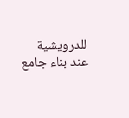للدرويشية عند بناء جامع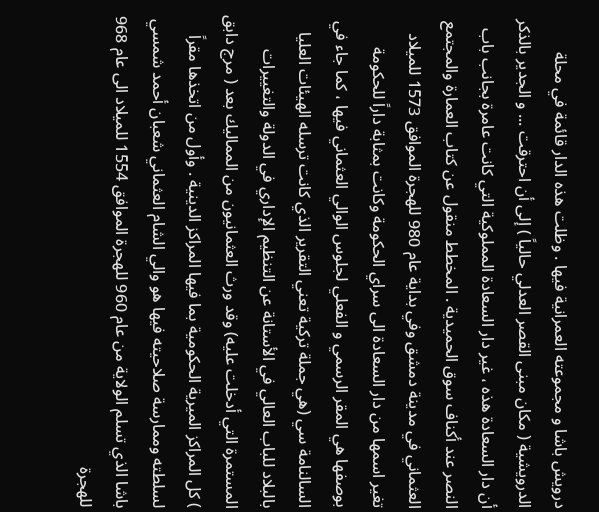درويش باشا و مجموعته العمرانية فيها . وظلت هذه الدار قائمة في محلة الدرويشية ( مكان مبنى القصر العدلي حالياً ) إلى أن احترقت ... و الجدير بالذكر أن دار السعادة هذه ، غير دار السعادة المملوكية التي كانت عامرة بجانب باب النصر عند أكناف سوق الحميدية . المخطط منقول عن كتاب العمارة والمجتمع العثماني في مدينة دمشق وفي بداية عام 980 للهجرة الموافق 1573 للميلاد تغير اسمها من دار السعادة الى سراي الحكومة وكانت بمثابة داراً للحكومة بوصفها هي المقر الرسمي و الفعلي لجلوس الوالي العثماني فيها ، كما جاء في السالنامة سي (هي جملة تركية تعني التقرير الذي كانت ترسله الهيئات العليا بالبلاد للباب العالي في الأستانة عن التنظيم الإداري في الدولة والتغييرات المستمرة التي أدخلت عليه) وقد ورث العثمانيون من المماليك بعد ( مرج دابق ) كل المراكز الميرية الحكومية بما فيها المراكز الدينية . وأول من اتخذها مقراً لسلطته وممارسة صلاحيته فيها هو والي الشام العثماني شعبان أحمد شمسي باشا الذي تسلم الولاية من عام 960 للهجرة الموافق 1554 للميلاد الى عام 968 للهجرة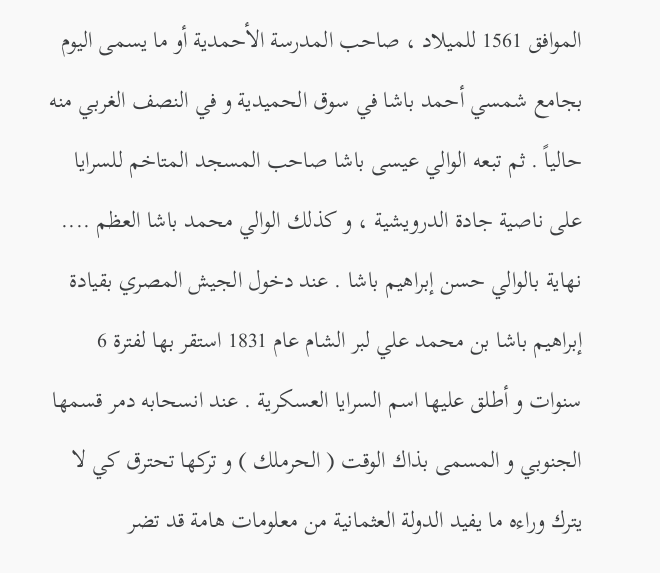الموافق 1561 للميلاد ، صاحب المدرسة الأحمدية أو ما يسمى اليوم بجامع شمسي أحمد باشا في سوق الحميدية و في النصف الغربي منه حالياً . ثم تبعه الوالي عيسى باشا صاحب المسجد المتاخم للسرايا على ناصية جادة الدرويشية ، و كذلك الوالي محمد باشا العظم .... نهاية بالوالي حسن إبراهيم باشا . عند دخول الجيش المصري بقيادة إبراهيم باشا بن محمد علي لبر الشام عام 1831 استقر بها لفترة 6 سنوات و أطلق عليها اسم السرايا العسكرية . عند انسحابه دمر قسمها الجنوبي و المسمى بذاك الوقت ( الحرملك ) و تركها تحترق كي لا يترك وراءه ما يفيد الدولة العثمانية من معلومات هامة قد تضر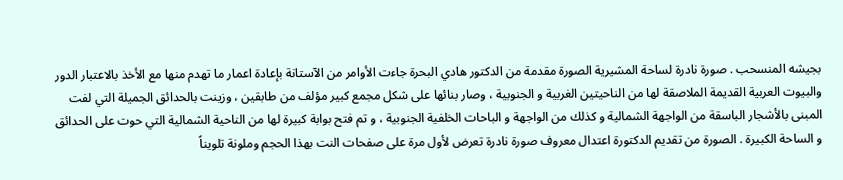بجيشه المنسحب . صورة نادرة لساحة المشيرية الصورة مقدمة من الدكتور هادي البحرة جاءت الأوامر من الآستانة بإعادة اعمار ما تهدم منها مع الأخذ بالاعتبار الدور والبيوت العربية القديمة الملاصقة لها من الناحيتين الغربية و الجنوبية ، وصار بنائها على شكل مجمع كبير مؤلف من طابقين ، وزينت بالحدائق الجميلة التي لفت المبنى بالأشجار الباسقة من الواجهة الشمالية و كذلك من الواجهة و الباحات الخلفية الجنوبية ، و تم فتح بوابة كبيرة لها من الناحية الشمالية التي حوت على الحدائق و الساحة الكبيرة . الصورة من تقديم الدكتورة اعتدال معروف صورة نادرة تعرض لأول مرة على صفحات النت بهذا الحجم وملونة تلويناً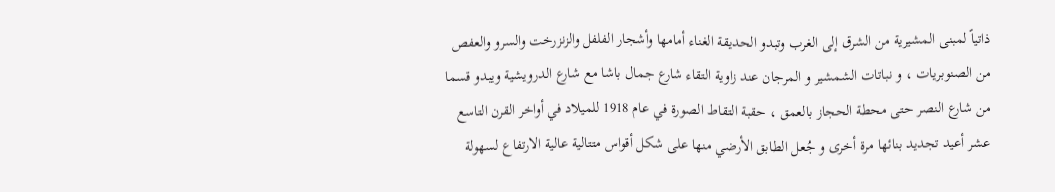ذاتياً لمبنى المشيرية من الشرق إلى الغرب وتبدو الحديقة الغناء أمامها وأشجار الفلفل والزنزرخت والسرو والعفص من الصنوبريات ، و نباتات الشمشير و المرجان عند زاوية التقاء شارع جمال باشا مع شارع الدرويشية ويبدو قسما من شارع النصر حتى محطة الحجاز بالعمق ، حقبة التقاط الصورة في عام 1918 للميلاد في أواخر القرن التاسع عشر أعيد تجديد بنائها مرة أخرى و جُعل الطابق الأرضي منها على شكل أقواس متتالية عالية الارتفاع لسهولة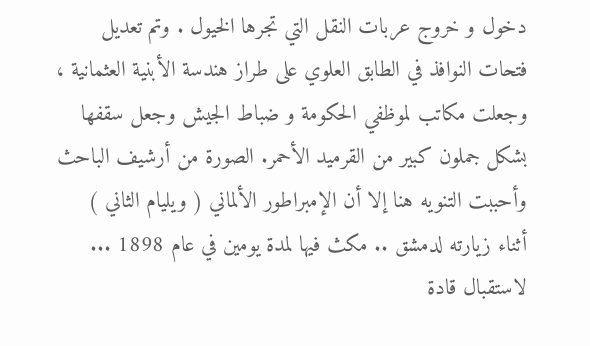دخول و خروج عربات النقل التي تجرها الخيول . وتم تعديل فتحات النوافذ في الطابق العلوي على طراز هندسة الأبنية العثمانية ، وجعلت مكاتب لموظفي الحكومة و ضباط الجيش وجعل سقفها بشكل جملون كبير من القرميد الأحمر. الصورة من أرشيف الباحث وأحببت التنويه هنا إلا أن الإمبراطور الألماني ( ويليام الثاني ) أثناء زيارته لدمشق .. مكث فيها لمدة يومين في عام 1898 ... لاستقبال قادة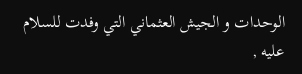الوحدات و الجيش العثماني التي وفدت للسلام عليه ,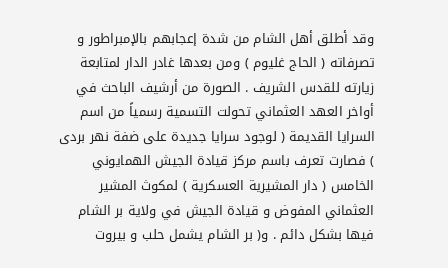وقد أطلق أهل الشام من شدة إعجابهم بالإمبراطور و تصرفاته ( الحاج غليوم ) ومن بعدها غادر الدار لمتابعة زيارته للقدس الشريف . الصورة من أرشيف الباحث في أواخر العهد العثماني تحولت التسمية رسمياً من اسم السرايا القديمة ( لوجود سرايا جديدة على ضفة نهر بردى ) فصارت تعرف باسم مركز قيادة الجيش الهمايوني الخامس ( دار المشيرية العسكرية ) لمكوث المشير العثماني المفوض و قيادة الجيش في ولاية بر الشام فيها بشكل دائم . و( بر الشام يشمل حلب و بيروت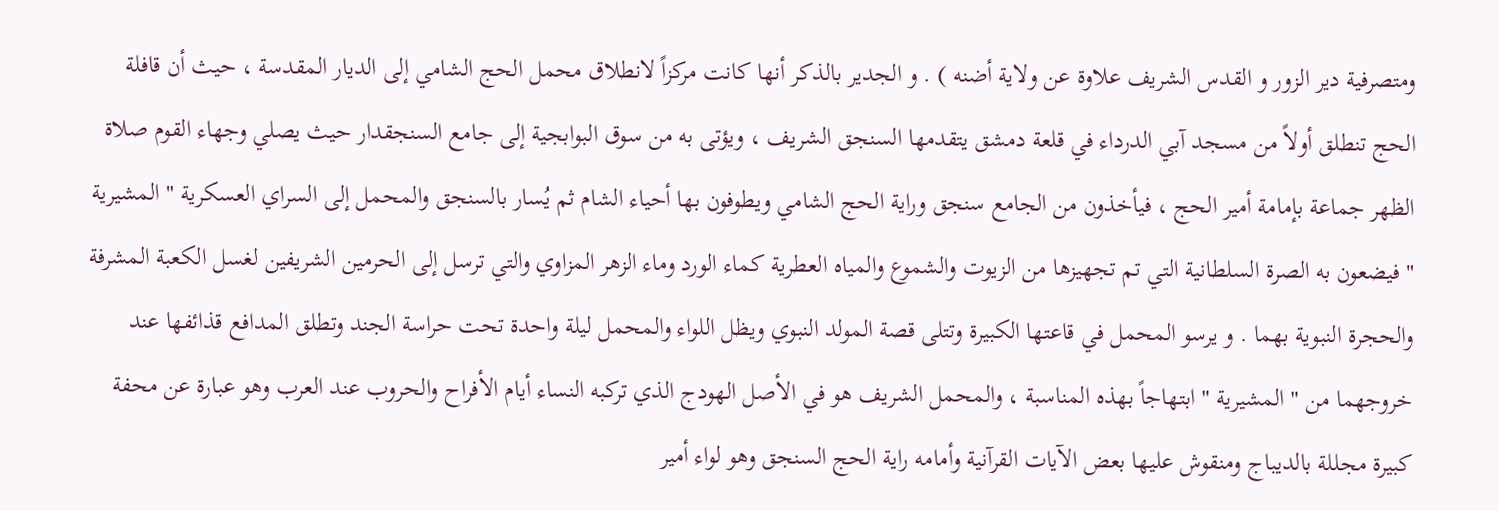ومتصرفية دير الزور و القدس الشريف علاوة عن ولاية أضنه ) . و الجدير بالذكر أنها كانت مركزاً لانطلاق محمل الحج الشامي إلى الديار المقدسة ، حيث أن قافلة الحج تنطلق أولاً من مسجد آبي الدرداء في قلعة دمشق يتقدمها السنجق الشريف ، ويؤتى به من سوق البوابجية إلى جامع السنجقدار حيث يصلي وجهاء القوم صلاة الظهر جماعة بإمامة أمير الحج ، فيأخذون من الجامع سنجق وراية الحج الشامي ويطوفون بها أحياء الشام ثم يُسار بالسنجق والمحمل إلى السراي العسكرية " المشيرية " فيضعون به الصرة السلطانية التي تم تجهيزها من الزيوت والشموع والمياه العطرية كماء الورد وماء الزهر المزاوي والتي ترسل إلى الحرمين الشريفين لغسل الكعبة المشرفة والحجرة النبوية بهما . و يرسو المحمل في قاعتها الكبيرة وتتلى قصة المولد النبوي ويظل اللواء والمحمل ليلة واحدة تحت حراسة الجند وتطلق المدافع قذائفها عند خروجهما من " المشيرية " ابتهاجاً بهذه المناسبة ، والمحمل الشريف هو في الأصل الهودج الذي تركبه النساء أيام الأفراح والحروب عند العرب وهو عبارة عن محفة كبيرة مجللة بالديباج ومنقوش عليها بعض الآيات القرآنية وأمامه راية الحج السنجق وهو لواء أمير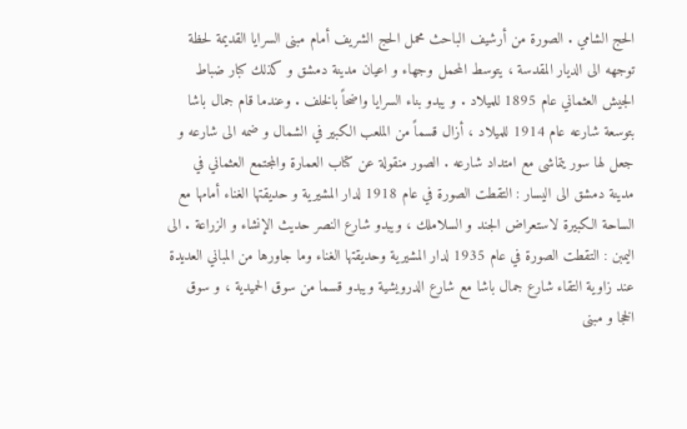الحج الشامي . الصورة من أرشيف الباحث محمل الحج الشريف أمام مبنى السرايا القديمة لحظة توجهه الى الديار المقدسة ، يتوسط المحمل وجهاء و اعيان مدينة دمشق و كذلك كبار ضباط الجيش العثماني عام 1895 للميلاد . و يبدو بناء السرايا واضحاً بالخلف . وعندما قام جمال باشا بتوسعة شارعه عام 1914 للميلاد ، أزال قسماً من الملعب الكبير في الشمال و ضمه الى شارعه و جعل لها سور يتماشى مع امتداد شارعه . الصور منقولة عن كتاب العمارة والمجتمع العثماني في مدينة دمشق الى اليسار : التقطت الصورة في عام 1918 لدار المشيرية و حديقتها الغناء أمامها مع الساحة الكبيرة لاستعراض الجند و السلاملك ، ويبدو شارع النصر حديث الإنشاء و الزراعة . الى اليمبن : التقطت الصورة في عام 1935 لدار المشيرية وحديقتها الغناء وما جاورها من المباني العديدة عند زاوية التقاء شارع جمال باشا مع شارع الدرويشية ويبدو قسما من سوق الحميدية ، و سوق الخجا و مبنى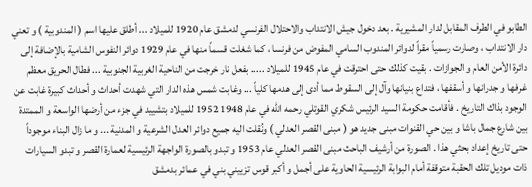الطابو في الطرف المقابل لدار المشيرية . بعد دخول جيش الانتداب والاحتلال الفرنسي لدمشق عام 1920 للميلاد ... أطلق عليها اسم ( المندوبية ) و تعني دار الانتداب ، وصارت رسمياً مقراً لدوائر المندوب السامي المفوض من فرنسا ، كما شغلت قسماً منها في عام 1929 دوائر النفوس الشامية بالإضافة إلى دائرة الأمن العام و الجوازات . بقيت كذلك حتى احترقت في عام 1945 للميلاد ..... بفعل نار خرجت من الناحية الغربية الجنوبية ... فطال الحريق معظم غرفها و جدرانها و أسقفها ، فتداع بنيانها وآل إلى السقوط مما أدى إلى هدمها كلياً ... وغابت شمس هذه الدار التي شهدت أحداث و أحداث كبيرة غابت عن الوجود بذاك التاريخ . فأقامت حكومة السيد الرئيس شكري القوتلي رحمه الله في عام 1948 1952 للميلاد بتشييد في جزء من أرضها الواسعة و الممتدة بين شارع جمال باشا و بين حي القنوات مبنى جديد هو ( مبنى القصر العدلي ) ونُقلت اليه جميع دوائر العدل الشرعية و المدنية ... و ما زال البناء موجوداً حتى تاريخ إعداد بحثي هذا . الصورة من أرشيف الباحث مبنى القصر العدلي عام 1953 و تبدو بالصورة الواجهة الرئيسية لعمارة القصر و تبدو السيارات ذات موديل تلك الحقبة متوقفة أمام البوابة الرئيسية الحاوية على أجمل و أكبر قوس تزييني بني في عمائر بدمشق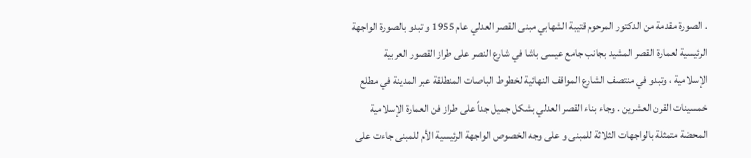. الصورة مقدمة من الدكتور المرحوم قتيبة الشهابي مبنى القصر العدلي عام 1955 و تبدو بالصورة الواجهة الرئيسية لعمارة القصر المشيد بجانب جامع عيسى باشا في شارع النصر على طراز القصور العربية الإسلامية ، وتبدو في منتصف الشارع المواقف النهائية لخطوط الباصات المنطلقة عبر المدينة في مطلع خمسينات القرن العشرين . وجاء بناء القصر العدلي بشكل جميل جداً على طراز فن العمارة الإسلامية المحضة متمثلة بالواجهات الثلاثة للمبنى و على وجه الخصوص الواجهة الرئيسية الأم للمبنى جاءت على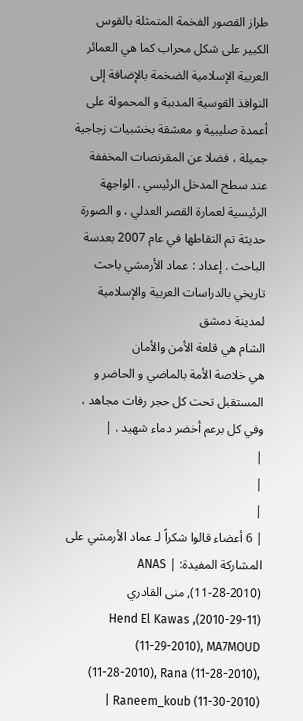طراز القصور الفخمة المتمثلة بالقوس الكبير على شكل محراب كما هي العمائر العربية الإسلامية الضخمة بالإضافة إلى النوافذ القوسية المدببة و المحمولة على أعمدة صليبية و معشقة بخشبيات زجاجية جميلة ، فضلا عن المقرنصات المخففة عند سطح المدخل الرئيسي . الواجهة الرئيسية لعمارة القصر العدلي ، و الصورة حديثة تم التقاطها في عام 2007 بعدسة الباحث . إعداد : عماد الأرمشي باحث تاريخي بالدراسات العربية والإسلامية لمدينة دمشق
الشام هي قلعة الأمن والأمان
هي خلاصة الأمة بالماضي و الحاضر و المستقبل تحت كل حجر رفات مجاهد ، وفي كل برعم أخضر دماء شهيد . |
|
|
|
| 6 أعضاء قالوا شكراً لـ عماد الأرمشي على المشاركة المفيدة: | ANAS (11-28-2010), منى القادري (11-29-2010), Hend El Kawas (11-29-2010), MA7MOUD (11-28-2010), Rana (11-28-2010), Raneem_koub (11-30-2010) |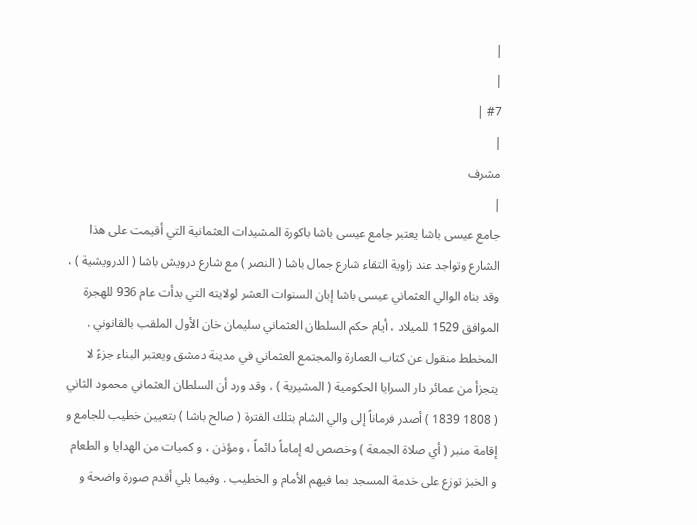|
|
#7 |
|
مشرف
|
جامع عيسى باشا يعتبر جامع عيسى باشا باكورة المشيدات العثمانية التي أقيمت على هذا الشارع وتواجد عند زاوية التقاء شارع جمال باشا ( النصر ) مع شارع درويش باشا ( الدرويشية ) ، وقد بناه الوالي العثماني عيسى باشا إبان السنوات العشر لولايته التي بدأت عام 936 للهجرة الموافق 1529 للميلاد ، أيام حكم السلطان العثماني سليمان خان الأول الملقب بالقانوني . المخطط منقول عن كتاب العمارة والمجتمع العثماني في مدينة دمشق ويعتبر البناء جزءً لا يتجزأ من عمائر دار السرايا الحكومية ( المشيرية ) ، وقد ورد أن السلطان العثماني محمود الثاني ( 1808 1839 ) أصدر فرماناً إلى والي الشام بتلك الفترة ( صالح باشا ) بتعيين خطيب للجامع و إقامة منبر ( أي صلاة الجمعة ) وخصص له إماماً دائماً ، ومؤذن ، و كميات من الهدايا و الطعام و الخبز توزع على خدمة المسجد بما فيهم الأمام و الخطيب . وفيما يلي أقدم صورة واضحة و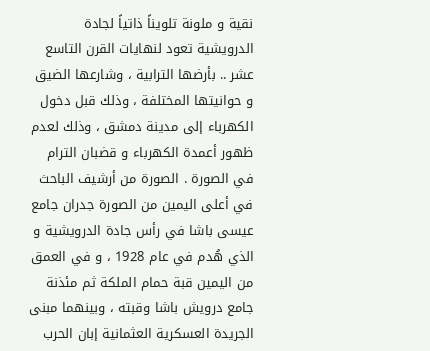نقية و ملونة تلويناً ذاتياً لجادة الدرويشية تعود لنهايات القرن التاسع عشر .. بأرضها الترابية ، وشارعها الضيق و حوانيتها المختلفة ، وذلك قبل دخول الكهرباء إلى مدينة دمشق ، وذلك لعدم ظهور أعمدة الكهرباء و قضبان الترام في الصورة . الصورة من أرشيف الباحث في أعلى اليمين من الصورة جدران جامع عيسى باشا في رأس جادة الدرويشية و الذي هُدم في عام 1928 ، و في العمق من اليمين قبة حمام الملكة ثم مئذنة جامع درويش باشا وقبته ، وبينهما مبنى الجريدة العسكرية العثمانية إبان الحرب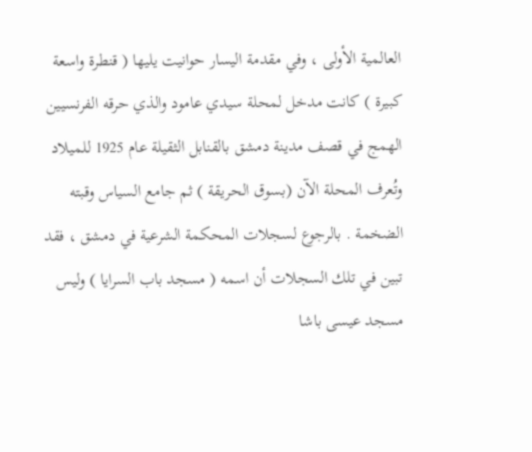العالمية الأولى ، وفي مقدمة اليسار حوانيت يليها ( قنطرة واسعة كبيرة ) كانت مدخل لمحلة سيدي عامود والذي حرقه الفرنسيين الهمج في قصف مدينة دمشق بالقنابل الثقيلة عام 1925 للميلاد وتُعرف المحلة الآن (بسوق الحريقة ) ثم جامع السياس وقبته الضخمة . بالرجوع لسجلات المحكمة الشرعية في دمشق ، فقد تبين في تلك السجلات أن اسمه ( مسجد باب السرايا ) وليس مسجد عيسى باشا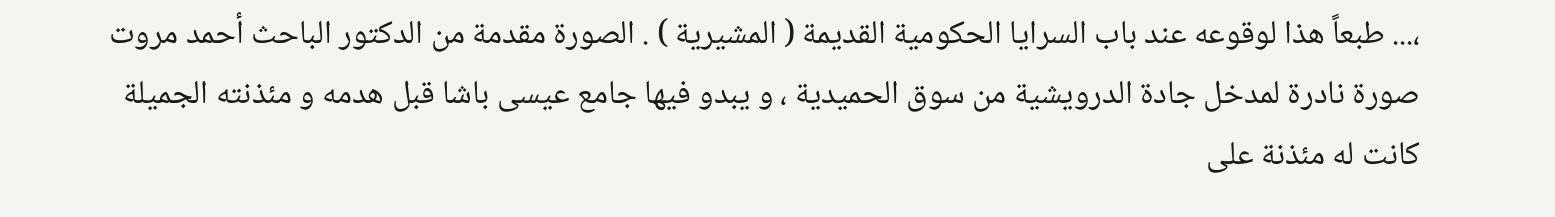،... طبعاً هذا لوقوعه عند باب السرايا الحكومية القديمة ( المشيرية ) . الصورة مقدمة من الدكتور الباحث أحمد مروت صورة نادرة لمدخل جادة الدرويشية من سوق الحميدية ، و يبدو فيها جامع عيسى باشا قبل هدمه و مئذنته الجميلة كانت له مئذنة على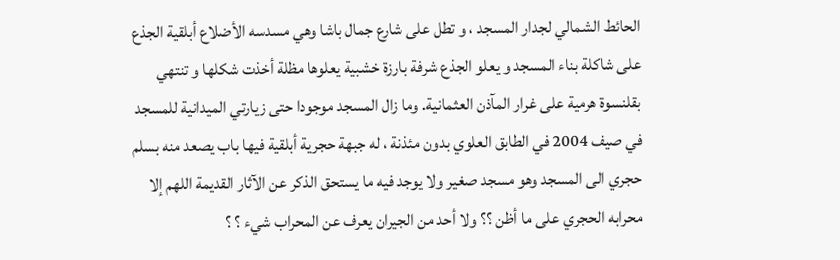الحائط الشمالي لجدار المسجد ، و تطل على شارع جمال باشا وهي مسدسه الأضلاع أبلقية الجذع على شاكلة بناء المسجد و يعلو الجذع شرفة بارزة خشبية يعلوها مظلة أخذت شكلها و تنتهي بقلنسوة هرمية على غرار المآذن العثمانية. وما زال المسجد موجودا حتى زيارتي الميدانية للمسجد في صيف 2004 في الطابق العلوي بدون مئذنة ، له جبهة حجرية أبلقية فيها باب يصعد منه بسلم حجري الى المسجد وهو مسجد صغير ولا يوجد فيه ما يستحق الذكر عن الآثار القديمة اللهم إلا محرابه الحجري على ما أظن ؟؟ ولا أحد من الجيران يعرف عن المحراب شيء ؟ ؟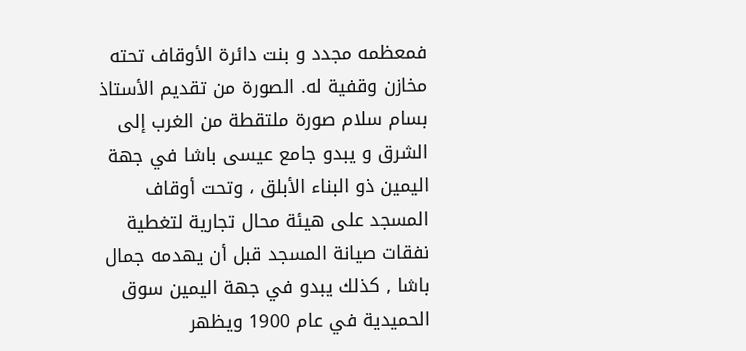فمعظمه مجدد و بنت دائرة الأوقاف تحته مخازن وقفية له. الصورة من تقديم الأستاذ بسام سلام صورة ملتقطة من الغرب إلى الشرق و يبدو جامع عيسى باشا في جهة اليمين ذو البناء الأبلق ، وتحت أوقاف المسجد على هيئة محال تجارية لتغطية نفقات صيانة المسجد قبل أن يهدمه جمال باشا , كذلك يبدو في جهة اليمين سوق الحميدية في عام 1900 ويظهر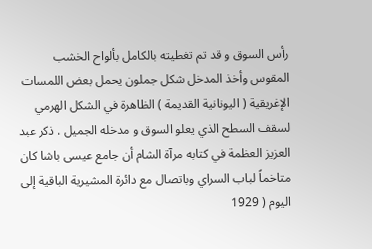رأس السوق و قد تم تغطيته بالكامل بألواح الخشب المقوس وأخذ المدخل شكل جملون يحمل بعض اللمسات الإغريقية ( اليونانية القديمة ) الظاهرة في الشكل الهرمي لسقف السطح الذي يعلو السوق و مدخله الجميل . ذكر عبد العزيز العظمة في كتابه مرآة الشام أن جامع عيسى باشا كان متاخماً لباب السراي وباتصال مع دائرة المشيرية الباقية إلى اليوم ( 1929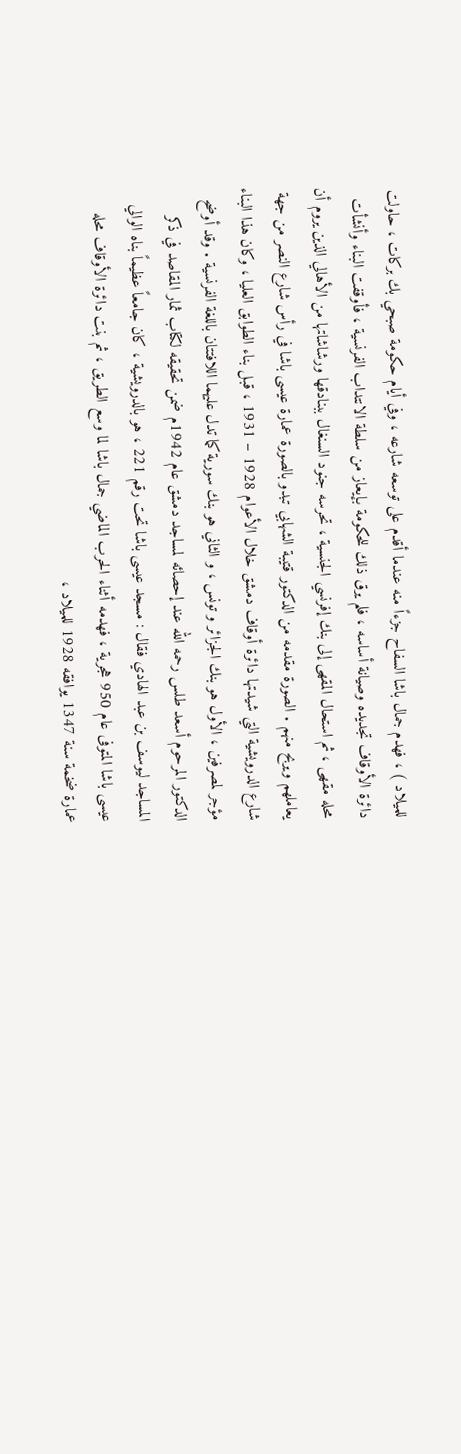للميلاد ) ، فهدم جمال باشا السفاح جزءاً منه عندما أقدم على توسعه شارعه ، وفي أيام حكومة صبحي بك بركات ، حاولت دائرة الأوقاف تجديده وصيانة أساسه ، فلم يرق ذلك للحكومة بإيعاز من سلطة الانتداب الفرنسية ، فأوقفت البناء وأنشأت محله مقهى ، ثم استحال المقهى إلى بنك إفرنسي الجنسية ، تحرسه جنود السنغال ببنادقها ورشاشاتها من الأهالي الذين يروم أن يعاملهم ويربح منهم . الصورة مقدمه من الدكتور قتيبة الشهابي تبدو بالصورة عمارة عيسى باشا في رأس شارع النصر من جهة شارع الدرويشية التي شيدتها دائرة أوقاف دمشق خلال الأعوام 1928 – 1931 ، قبل بناء الطوابق العليا ، وكان هذا البناء مؤجر لمصرفين ، الأول هو بنك الجزائر و تونس ، و الثاني هو بنك سورية كما تدل عليهما اللافتتان باللغة الفرنسية . وقد أوضح الدكتور المرحوم أسعد طلس رحمه الله عند إحصائه لمساجد دمشق عام 1942م ضمن تحقيقه لكتاب ثمار المقاصد في ذكر المساجد ليوسف بن عبد الهادي فقال : مسجد عيسى باشا تحت رقم 221 ، هو بالدرويشية ، كان جامعاً عظيماً بناه الوالي عيسى باشا المتوفى عام 950 هجرية ، فهدمه أثناء الحرب الماضي جمال باشا لما وسع الطريق ، ثم بنت دائرة الأوقاف محله عمارة ضخمة سنة 1347 يوافقه 1928 للميلاد ،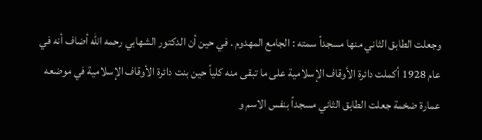وجعلت الطابق الثاني منها مسجداً سمته : الجامع المهدوم . في حين أن الدكتور الشهابي رحمه الله أضاف أنه في عام 1928 أكملت دائرة الأوقاف الإسلامية على ما تبقى منه كلياً حين بنت دائرة الأوقاف الإسلامية في موضعه عمارة ضخمة جعلت الطابق الثاني مسجداً بنفس الاسم و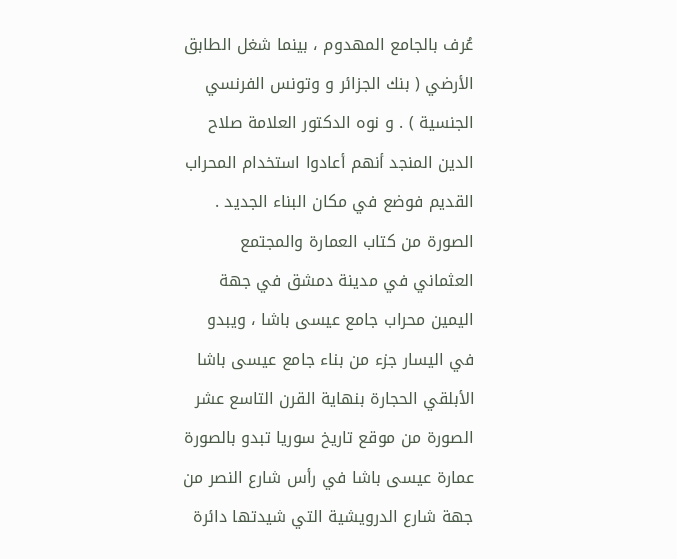عُرف بالجامع المهدوم ، بينما شغل الطابق الأرضي ( بنك الجزائر و وتونس الفرنسي الجنسية ) . و نوه الدكتور العلامة صلاح الدين المنجد أنهم أعادوا استخدام المحراب القديم فوضع في مكان البناء الجديد . الصورة من كتاب العمارة والمجتمع العثماني في مدينة دمشق في جهة اليمين محراب جامع عيسى باشا ، ويبدو في اليسار جزء من بناء جامع عيسى باشا الأبلقي الحجارة بنهاية القرن التاسع عشر الصورة من موقع تاريخ سوريا تبدو بالصورة عمارة عيسى باشا في رأس شارع النصر من جهة شارع الدرويشية التي شيدتها دائرة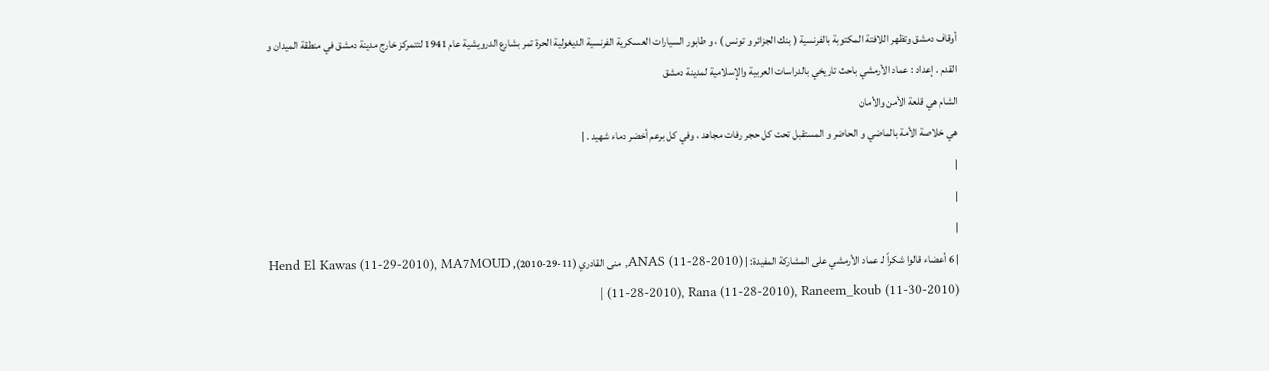أوقاف دمشق وتظهر اللافتة المكتوبة بالفرنسية ( بنك الجزائر و تونس ) ، و طابور السيارات العسكرية الفرنسية الديغولية الحرة تمر بشارع الدرويشية عام 1941 لتتمركز خارج مدينة دمشق في منطقة الميدان و القدم . إعداد : عماد الأرمشي باحث تاريخي بالدراسات العربية والإسلامية لمدينة دمشق
الشام هي قلعة الأمن والأمان
هي خلاصة الأمة بالماضي و الحاضر و المستقبل تحت كل حجر رفات مجاهد ، وفي كل برعم أخضر دماء شهيد . |
|
|
|
| 6 أعضاء قالوا شكراً لـ عماد الأرمشي على المشاركة المفيدة: | ANAS (11-28-2010), منى القادري (11-29-2010), Hend El Kawas (11-29-2010), MA7MOUD (11-28-2010), Rana (11-28-2010), Raneem_koub (11-30-2010) |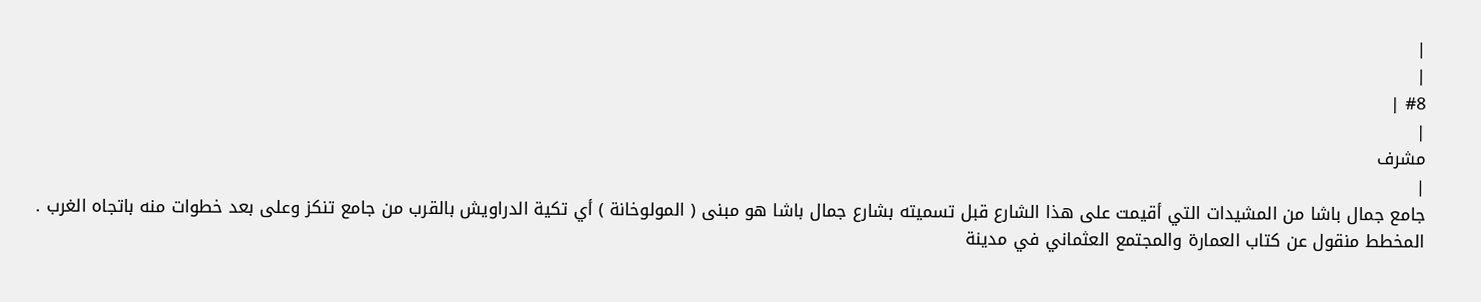|
|
#8 |
|
مشرف
|
جامع جمال باشا من المشيدات التي أقيمت على هذا الشارع قبل تسميته بشارع جمال باشا هو مبنى ( المولوخانة ) أي تكية الدراويش بالقرب من جامع تنكز وعلى بعد خطوات منه باتجاه الغرب . المخطط منقول عن كتاب العمارة والمجتمع العثماني في مدينة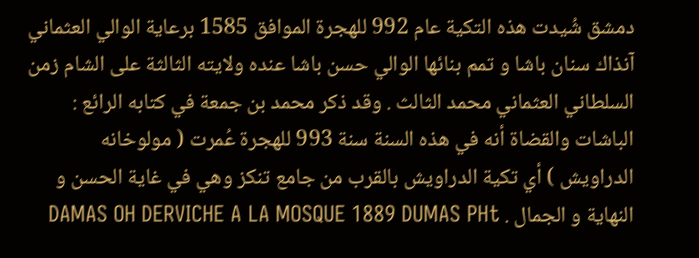دمشق شُيدت هذه التكية عام 992 للهجرة الموافق 1585 برعاية الوالي العثماني آنذاك سنان باشا و تمم بنائها الوالي حسن باشا عنده ولايته الثالثة على الشام زمن السلطاني العثماني محمد الثالث . وقد ذكر محمد بن جمعة في كتابه الرائع : الباشات والقضاة أنه في هذه السنة سنة 993 للهجرة عُمرت ( مولوخانه الدراويش ) أي تكية الدراويش بالقرب من جامع تنكز وهي في غاية الحسن و النهاية و الجمال . DAMAS OH DERVICHE A LA MOSQUE 1889 DUMAS PHt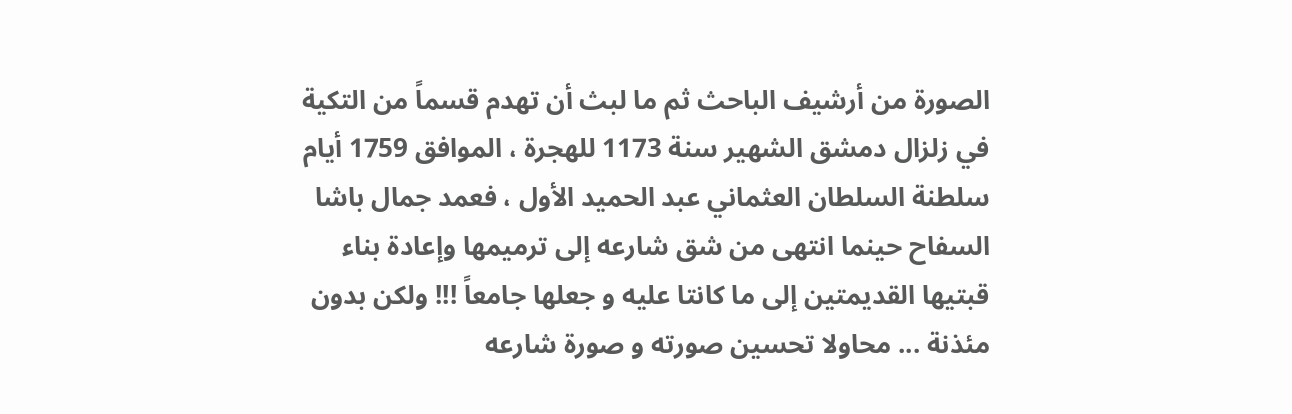الصورة من أرشيف الباحث ثم ما لبث أن تهدم قسماً من التكية في زلزال دمشق الشهير سنة 1173 للهجرة ، الموافق 1759 أيام سلطنة السلطان العثماني عبد الحميد الأول ، فعمد جمال باشا السفاح حينما انتهى من شق شارعه إلى ترميمها وإعادة بناء قبتيها القديمتين إلى ما كانتا عليه و جعلها جامعاً !!! ولكن بدون مئذنة ... محاولا تحسين صورته و صورة شارعه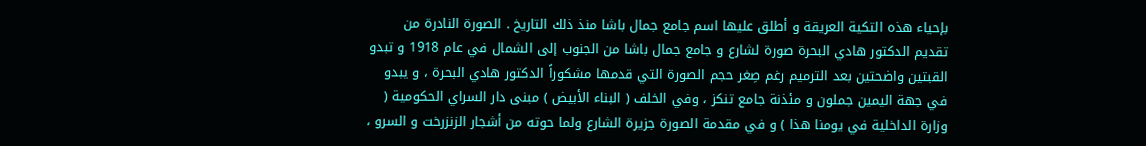بإحياء هذه التكية العريقة و أطلق عليها اسم جامع جمال باشا منذ ذلك التاريخ . الصورة النادرة من تقديم الدكتور هادي البحرة صورة لشارع و جامع جمال باشا من الجنوب إلى الشمال في عام 1918 و تبدو القبتين واضحتين بعد الترميم رغم صِغر حجم الصورة التي قدمها مشكوراً الدكتور هادي البحرة ، و يبدو في جهة اليمين جملون و مئذنة جامع تنكز ، وفي الخلف ( البناء الأبيض ) مبنى دار السراي الحكومية ( وزارة الداخلية في يومنا هذا ) و في مقدمة الصورة جزيرة الشارع ولما حوته من أشجار الزنزرخت و السرو ،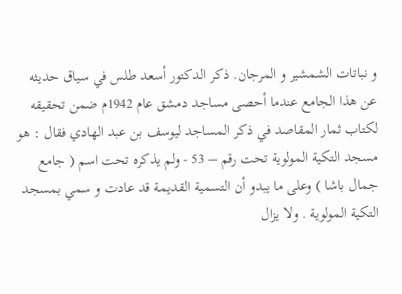و نباتات الشمشير و المرجان. ذكر الدكتور أسعد طلس في سياق حديثه عن هذا الجامع عندما أحصى مساجد دمشق عام 1942م ضمن تحقيقه لكتاب ثمار المقاصد في ذكر المساجد ليوسف بن عبد الهادي فقال : هو مسجد التكية المولوية تحت رقم – 53 - ولم يذكره تحت اسم ( جامع جمال باشا ) وعلى ما يبدو أن التسمية القديمة قد عادت و سمي بمسجد التكية المولوية . ولا يزال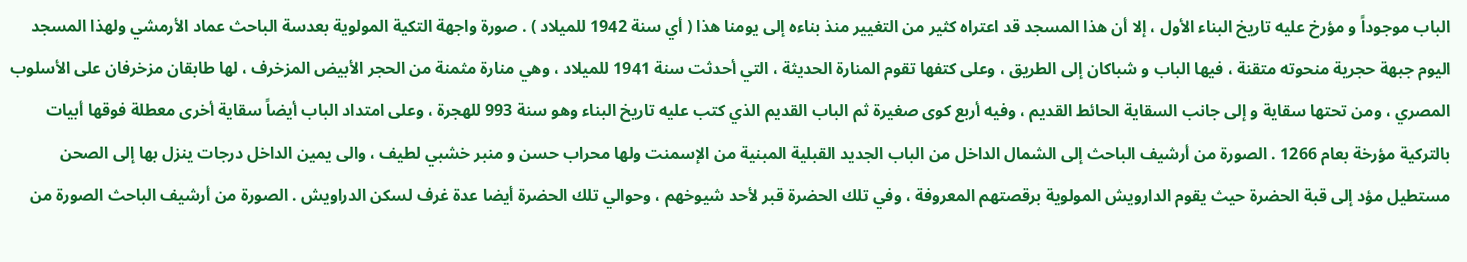الباب موجوداً و مؤرخ عليه تاريخ البناء الأول ، إلا أن هذا المسجد قد اعتراه كثير من التغيير منذ بناءه إلى يومنا هذا ( أي سنة 1942 للميلاد ) . صورة واجهة التكية المولوية بعدسة الباحث عماد الأرمشي ولهذا المسجد اليوم جبهة حجرية منحوته متقنة ، فيها الباب و شباكان إلى الطريق ، وعلى كتفها تقوم المنارة الحديثة ، التي أحدثت سنة 1941 للميلاد ، وهي منارة مثمنة من الحجر الأبيض المزخرف ، لها طابقان مزخرفان على الأسلوب المصري ، ومن تحتها سقاية و إلى جانب السقاية الحائط القديم ، وفيه أربع كوى صغيرة ثم الباب القديم الذي كتب عليه تاريخ البناء وهو سنة 993 للهجرة ، وعلى امتداد الباب أيضاً سقاية أخرى معطلة فوقها أبيات بالتركية مؤرخة بعام 1266 . الصورة من أرشيف الباحث إلى الشمال الداخل من الباب الجديد القبلية المبنية من الإسمنت ولها محراب حسن و منبر خشبي لطيف ، والى يمين الداخل درجات ينزل بها إلى الصحن مستطيل مؤد إلى قبة الحضرة حيث يقوم الدارويش المولوية برقصتهم المعروفة ، وفي تلك الحضرة قبر لأحد شيوخهم ، وحوالي تلك الحضرة أيضا عدة غرف لسكن الدراويش . الصورة من أرشيف الباحث الصورة من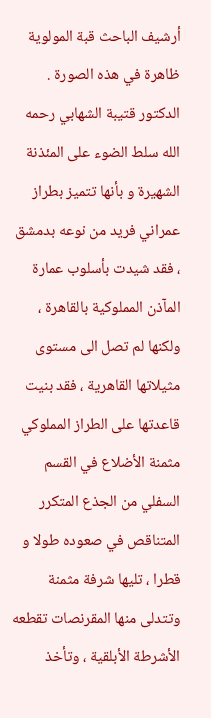أرشيف الباحث قبة المولوية ظاهرة في هذه الصورة . الدكتور قتيبة الشهابي رحمه الله سلط الضوء على المئذنة الشهيرة و بأنها تتميز بطراز عمراني فريد من نوعه بدمشق ، فقد شيدت بأسلوب عمارة المآذن المملوكية بالقاهرة ، ولكنها لم تصل الى مستوى مثيلاتها القاهرية ، فقد بنيت قاعدتها على الطراز المملوكي مثمنة الأضلاع في القسم السفلي من الجذع المتكرر المتناقص في صعوده طولا و قطرا ، تليها شرفة مثمنة وتتدلى منها المقرنصات تقطعه الأشرطة الأبلقية ، وتأخذ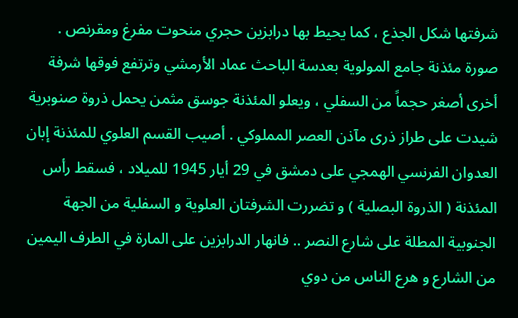شرفتها شكل الجذع ، كما يحيط بها درابزين حجري منحوت مفرغ ومقرنص . صورة مئذنة جامع المولوية بعدسة الباحث عماد الأرمشي وترتفع فوقها شرفة أخرى أصغر حجماً من السفلي ، ويعلو المئذنة جوسق مثمن يحمل ذروة صنوبرية شيدت على طراز ذرى مآذن العصر المملوكي . أصيب القسم العلوي للمئذنة إبان العدوان الفرنسي الهمجي على دمشق في 29 أيار 1945 للميلاد ، فسقط رأس المئذنة ( الذروة البصلية ) و تضررت الشرفتان العلوية و السفلية من الجهة الجنوبية المطلة على شارع النصر .. فانهار الدرابزين على المارة في الطرف اليمين من الشارع و هرع الناس من دوي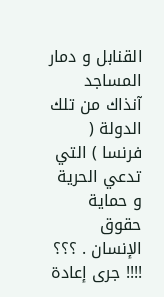القنابل و دمار المساجد آنذاك من تلك الدولة ( فرنسا ) التي تدعي الحرية و حماية حقوق الإنسان . ؟؟؟ !!!! جرى إعادة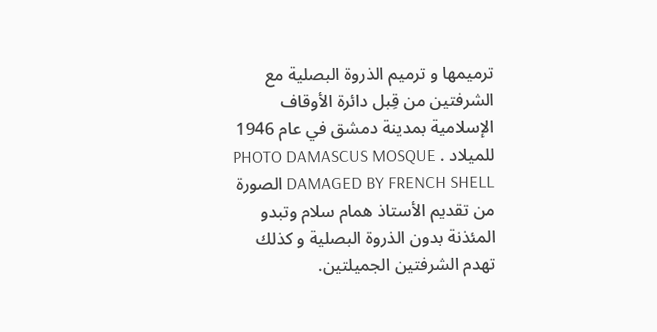ترميمها و ترميم الذروة البصلية مع الشرفتين من قِبل دائرة الأوقاف الإسلامية بمدينة دمشق في عام 1946 للميلاد . PHOTO DAMASCUS MOSQUE DAMAGED BY FRENCH SHELL الصورة من تقديم الأستاذ همام سلام وتبدو المئذنة بدون الذروة البصلية و كذلك تهدم الشرفتين الجميلتين.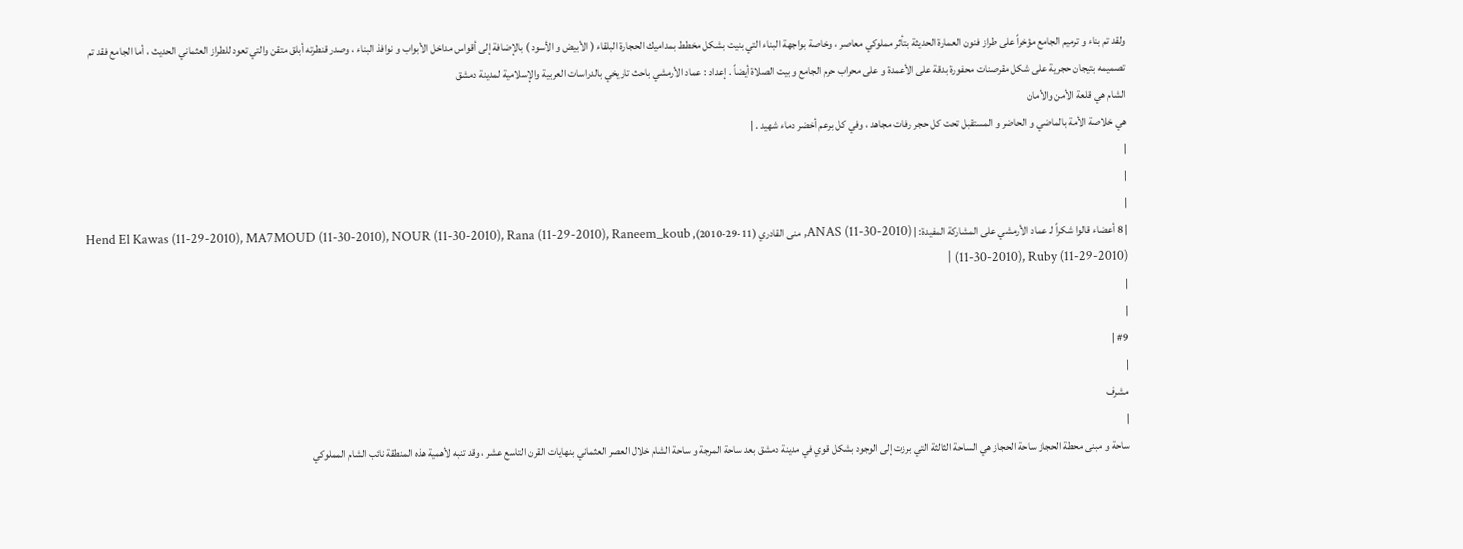ولقد تم بناء و ترميم الجامع مؤخراً على طراز فنون العمارة الحديثة بتأثر مملوكي معاصر ، وخاصة بواجهة البناء التي بنيت بشكل مخطط بمداميك الحجارة البلقاء ( الأبيض و الأسود ) بالإضافة إلى أقواس مداخل الأبواب و نوافذ البناء ، وصدر قنطرته أبلق متقن والتي تعود للطراز العثماني الحديث ، أما الجامع فقد تم تصميمه بتيجان حجرية على شكل مقرصنات محفورة بدقة على الأعمدة و على محراب حرم الجامع و بيت الصلاة أيضاً . إعداد : عماد الأرمشي باحث تاريخي بالدراسات العربية والإسلامية لمدينة دمشق
الشام هي قلعة الأمن والأمان
هي خلاصة الأمة بالماضي و الحاضر و المستقبل تحت كل حجر رفات مجاهد ، وفي كل برعم أخضر دماء شهيد . |
|
|
|
| 8 أعضاء قالوا شكراً لـ عماد الأرمشي على المشاركة المفيدة: | ANAS (11-30-2010), منى القادري (11-29-2010), Hend El Kawas (11-29-2010), MA7MOUD (11-30-2010), NOUR (11-30-2010), Rana (11-29-2010), Raneem_koub (11-30-2010), Ruby (11-29-2010) |
|
|
#9 |
|
مشرف
|
ساحة و مبنى محطة الحجاز ساحة الحجاز هي الساحة الثالثة التي برزت إلى الوجود بشكل قوي في مدينة دمشق بعد ساحة المرجة و ساحة الشام خلال العصر العثماني بنهايات القرن التاسع عشر ، وقد تنبه لأهمية هذه المنطقة نائب الشام المملوكي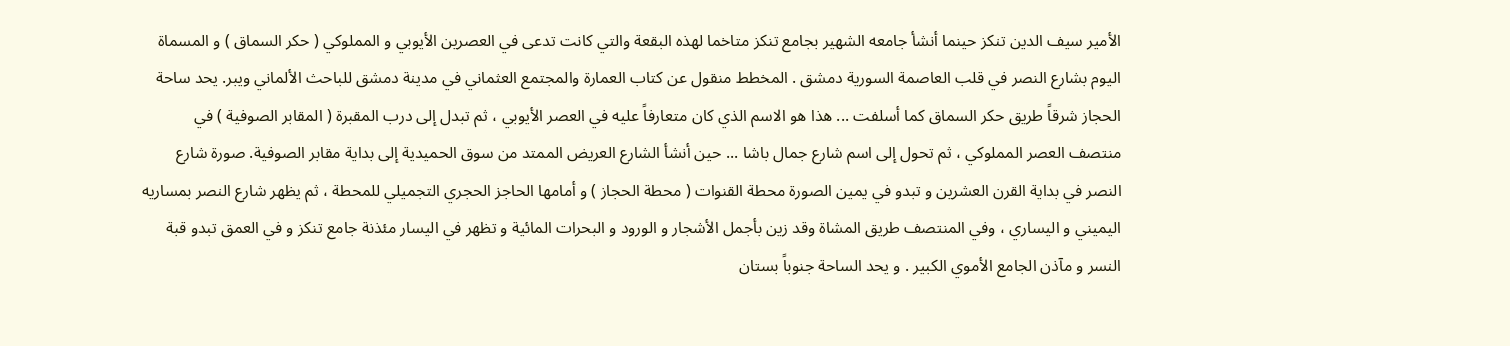الأمير سيف الدين تنكز حينما أنشأ جامعه الشهير بجامع تنكز متاخما لهذه البقعة والتي كانت تدعى في العصرين الأيوبي و المملوكي ( حكر السماق ) و المسماة اليوم بشارع النصر في قلب العاصمة السورية دمشق . المخطط منقول عن كتاب العمارة والمجتمع العثماني في مدينة دمشق للباحث الألماني ويبر. يحد ساحة الحجاز شرقاً طريق حكر السماق كما أسلفت ... هذا هو الاسم الذي كان متعارفاً عليه في العصر الأيوبي ، ثم تبدل إلى درب المقبرة ( المقابر الصوفية ) في منتصف العصر المملوكي ، ثم تحول إلى اسم شارع جمال باشا ... حين أنشأ الشارع العريض الممتد من سوق الحميدية إلى بداية مقابر الصوفية. صورة شارع النصر في بداية القرن العشرين و تبدو في يمين الصورة محطة القنوات ( محطة الحجاز ) و أمامها الحاجز الحجري التجميلي للمحطة ، ثم يظهر شارع النصر بمساريه اليميني و اليساري ، وفي المنتصف طريق المشاة وقد زين بأجمل الأشجار و الورود و البحرات المائية و تظهر في اليسار مئذنة جامع تنكز و في العمق تبدو قبة النسر و مآذن الجامع الأموي الكبير . و يحد الساحة جنوباً بستان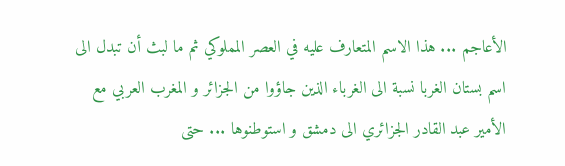الأعاجم ... هذا الاسم المتعارف عليه في العصر المملوكي ثم ما لبث أن تبدل الى اسم بستان الغربا نسبة الى الغرباء الذين جاؤوا من الجزائر و المغرب العربي مع الأمير عبد القادر الجزائري الى دمشق و استوطنوها ... حتى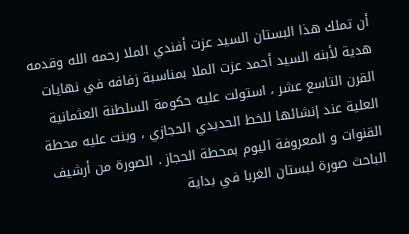أن تملك هذا البستان السيد عزت أفندي الملا رحمه الله وقدمه هدية لأبنه السيد أحمد عزت الملا بمناسبة زفافه في نهايات القرن التاسع عشر ، استولت عليه حكومة السلطنة العثمانية العلية عند إنشائها للخط الحديدي الحجازي ، وبنت عليه محطة القنوات و المعروفة اليوم بمحطة الحجاز . الصورة من أرشيف الباحث صورة لبستان الغربا في بداية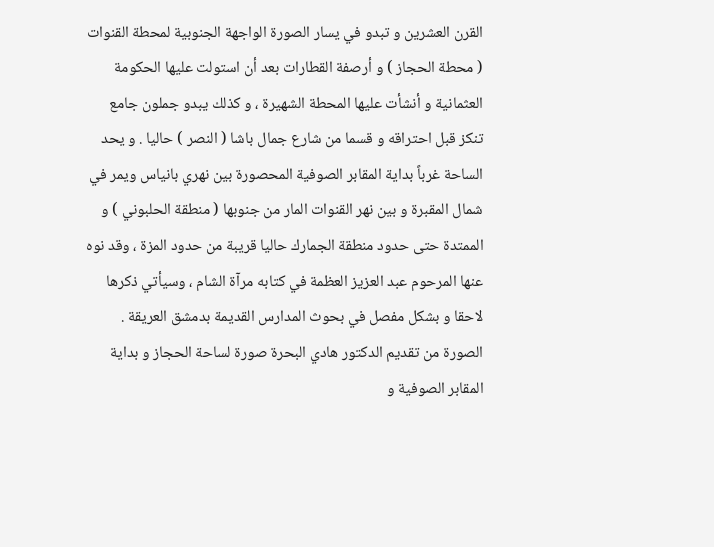القرن العشرين و تبدو في يسار الصورة الواجهة الجنوبية لمحطة القنوات ( محطة الحجاز ) و أرصفة القطارات بعد أن استولت عليها الحكومة العثمانية و أنشأت عليها المحطة الشهيرة ، و كذلك يبدو جملون جامع تنكز قبل احتراقه و قسما من شارع جمال باشا ( النصر ) حاليا . و يحد الساحة غرباً بداية المقابر الصوفية المحصورة بين نهري بانياس ويمر في شمال المقبرة و بين نهر القنوات المار من جنوبها ( منطقة الحلبوني ) و الممتدة حتى حدود منطقة الجمارك حاليا قريبة من حدود المزة ، وقد نوه عنها المرحوم عبد العزيز العظمة في كتابه مرآة الشام ، وسيأتي ذكرها لاحقا و بشكل مفصل في بحوث المدارس القديمة بدمشق العريقة . الصورة من تقديم الدكتور هادي البحرة صورة لساحة الحجاز و بداية المقابر الصوفية و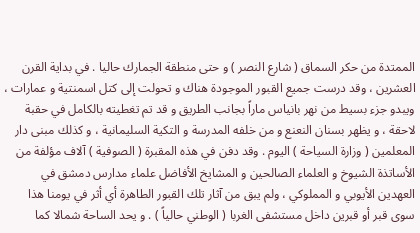الممتدة من حكر السماق ( شارع النصر ) و حتى منطقة الجمارك حاليا . في بداية القرن العشرين ، وقد درست جميع القبور الموجودة هناك و تحولت إلى كتل اسمنتية و عمارات ، ويبدو جزء بسيط من نهر بانياس ماراً بجانب الطريق و قد تم تغطيته بالكامل في حقبة لاحقة ، و يظهر بسنان النعنع و من خلفه المدرسة و التكية السليمانية ، و كذلك مبنى دار المعلمين ( وزارة السياحة ) اليوم . وقد دفن في هذه المقبرة ( الصوفية ) آلاف مؤلفة من الأساتذة الشيوخ و العلماء الصالحين و المشايخ الأفاضل علماء مدارس دمشق في العهدين الأيوبي و المملوكي ، ولم يبق من آثار تلك القبور الطاهرة أي أثر في يومنا هذا سوى قبر أو قبرين داخل مستشفى الغربا ( الوطني حالياً ) . و يحد الساحة شمالا كما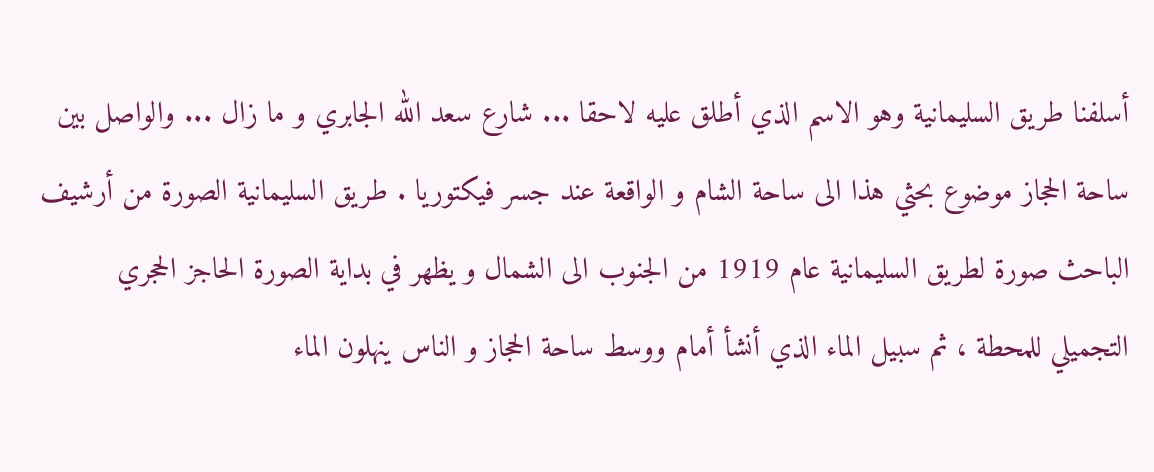أسلفنا طريق السليمانية وهو الاسم الذي أطلق عليه لاحقا ... شارع سعد الله الجابري و ما زال ... والواصل بين ساحة الحجاز موضوع بحثي هذا الى ساحة الشام و الواقعة عند جسر فيكتوريا . طريق السليمانية الصورة من أرشيف الباحث صورة لطريق السليمانية عام 1919 من الجنوب الى الشمال و يظهر في بداية الصورة الحاجز الحجري التجميلي للمحطة ، ثم سبيل الماء الذي أنشأ أمام ووسط ساحة الحجاز و الناس ينهلون الماء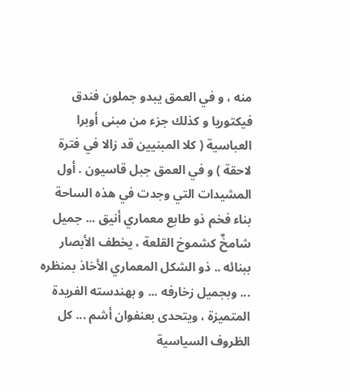منه ، و في العمق يبدو جملون فندق فيكتوريا و كذلك جزء من مبنى أوبرا العباسية ( كلا المبنيين قد زالا في فترة لاحقة ) و في العمق جبل قاسيون . أول المشيدات التي وجدت في هذه الساحة بناء فخم ذو طابع معماري أنيق ... جميل شامخٌ كشموخ القلعة ، يخطف الأبصار ببنائه .. ذو الشكل المعماري الأخاذ بمنظره ... وبجميل زخارفه ... و بهندسته الفريدة المتميزة ، ويتحدى بعنفوان أشم ... كل الظروف السياسية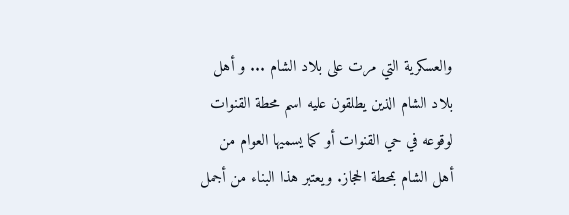والعسكرية التي مرت على بلاد الشام ... و أهل بلاد الشام الذين يطلقون عليه اسم محطة القنوات لوقوعه في حي القنوات أو كما يسميها العوام من أهل الشام بمحطة الحجاز. ويعتبر هذا البناء من أجمل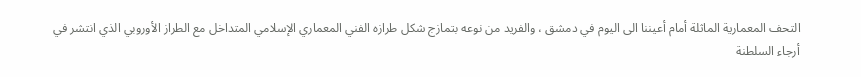التحف المعمارية الماثلة أمام أعيننا الى اليوم في دمشق ، والفريد من نوعه بتمازج شكل طرازه الفني المعماري الإسلامي المتداخل مع الطراز الأوروبي الذي انتشر في أرجاء السلطنة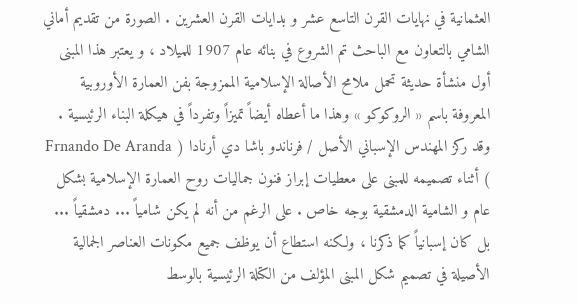العثمانية في نهايات القرن التاسع عشر و بدايات القرن العشرين . الصورة من تقديم أماني الشامي بالتعاون مع الباحث تم الشروع في بنائه عام 1907 للميلاد ، و يعتبر هذا المبنى أول منشأة حديثة تحمل ملامح الأصالة الإسلامية الممزوجة بفن العمارة الأوروبية المعروفة باسم « الروكوكو » وهذا ما أعطاه أيضاً تميزاً وتفرداً في هيكلة البناء الرئيسية . وقد ركز المهندس الإسباني الأصل / فرناندو باشا دي أرنادا ( Frnando De Aranda ) أثناء تصميمه للمبنى على معطيات إبراز فنون جماليات روح العمارة الإسلامية بشكل عام و الشامية الدمشقية بوجه خاص . على الرغم من أنه لم يكن شامياً ... دمشقياً ... بل كان إسبانياً كما ذكرنا ، ولكنه استطاع أن يوظف جميع مكونات العناصر الجمالية الأصيلة في تصميم شكل المبنى المؤلف من الكتلة الرئيسية بالوسط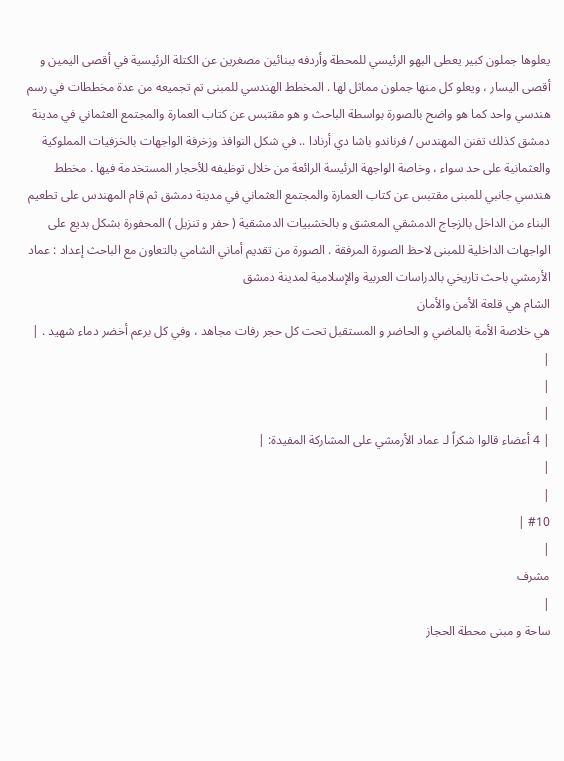يعلوها جملون كبير يعطى البهو الرئيسي للمحطة وأردفه ببنائين مصغرين عن الكتلة الرئيسية في أقصى اليمين و أقصى اليسار ، ويعلو كل منها جملون مماثل لها . المخطط الهندسي للمبنى تم تجميعه من عدة مخططات في رسم هندسي واحد كما هو واضح بالصورة بواسطة الباحث و هو مقتبس عن كتاب العمارة والمجتمع العثماني في مدينة دمشق كذلك تفنن المهندس / فرناندو باشا دي أرنادا .. في شكل النوافذ وزخرفة الواجهات بالخزفيات المملوكية والعثمانية على حد سواء ، وخاصة الواجهة الرئيسة الرائعة من خلال توظيفه للأحجار المستخدمة فيها . مخطط هندسي جانبي للمبنى مقتبس عن كتاب العمارة والمجتمع العثماني في مدينة دمشق ثم قام المهندس على تطعيم البناء من الداخل بالزجاج الدمشقي المعشق و بالخشبيات الدمشقية ( حفر و تنزيل ) المحفورة بشكل بديع على الواجهات الداخلية للمبنى لاحظ الصورة المرفقة . الصورة من تقديم أماني الشامي بالتعاون مع الباحث إعداد : عماد الأرمشي باحث تاريخي بالدراسات العربية والإسلامية لمدينة دمشق
الشام هي قلعة الأمن والأمان
هي خلاصة الأمة بالماضي و الحاضر و المستقبل تحت كل حجر رفات مجاهد ، وفي كل برعم أخضر دماء شهيد . |
|
|
|
| 4 أعضاء قالوا شكراً لـ عماد الأرمشي على المشاركة المفيدة: |
|
|
#10 |
|
مشرف
|
ساحة و مبنى محطة الحجاز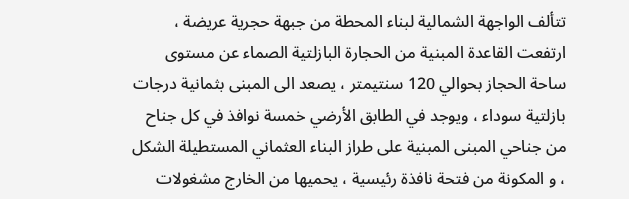تتألف الواجهة الشمالية لبناء المحطة من جبهة حجرية عريضة ، ارتفعت القاعدة المبنية من الحجارة البازلتية الصماء عن مستوى ساحة الحجاز بحوالي 120 سنتيمتر ، يصعد الى المبنى بثمانية درجات بازلتية سوداء ، ويوجد في الطابق الأرضي خمسة نوافذ في كل جناح من جناحي المبنى المبنية على طراز البناء العثماني المستطيلة الشكل ، و المكونة من فتحة نافذة رئيسية ، يحميها من الخارج مشغولات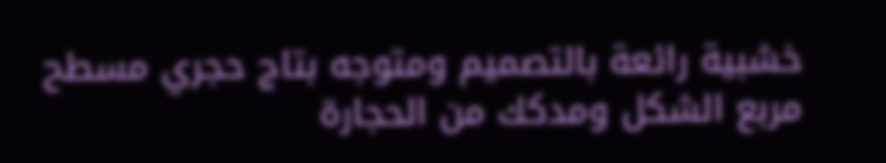خشبية رائعة بالتصميم ومتوجه بتاج حجري مسطح مربع الشكل ومدكك من الحجارة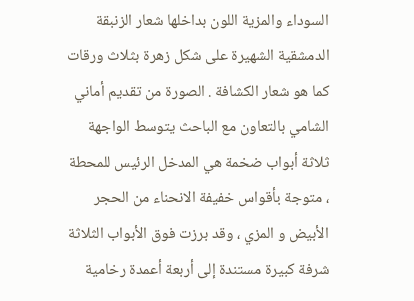السوداء والمزية اللون بداخلها شعار الزنبقة الدمشقية الشهيرة على شكل زهرة بثلاث ورقات كما هو شعار الكشافة . الصورة من تقديم أماني الشامي بالتعاون مع الباحث يتوسط الواجهة ثلاثة أبواب ضخمة هي المدخل الرئيس للمحطة ، متوجة بأقواس خفيفة الانحناء من الحجر الأبيض و المزي ، وقد برزت فوق الأبواب الثلاثة شرفة كبيرة مستندة إلى أربعة أعمدة رخامية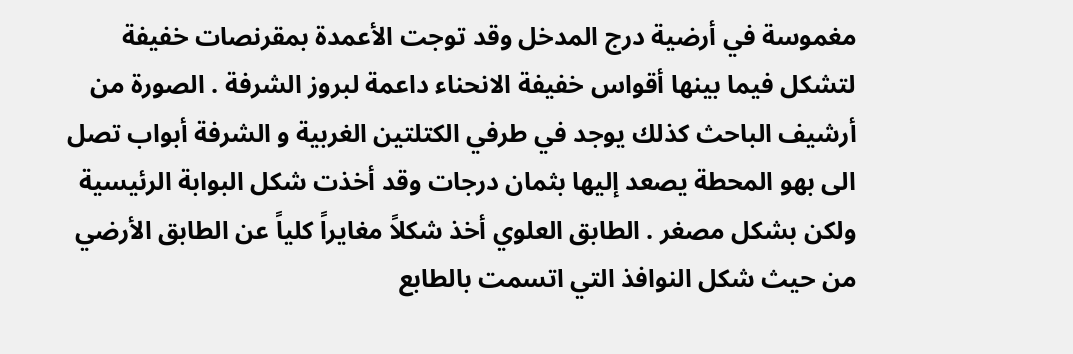مغموسة في أرضية درج المدخل وقد توجت الأعمدة بمقرنصات خفيفة لتشكل فيما بينها أقواس خفيفة الانحناء داعمة لبروز الشرفة . الصورة من أرشيف الباحث كذلك يوجد في طرفي الكتلتين الغربية و الشرفة أبواب تصل الى بهو المحطة يصعد إليها بثمان درجات وقد أخذت شكل البوابة الرئيسية ولكن بشكل مصغر . الطابق العلوي أخذ شكلاً مغايراً كلياً عن الطابق الأرضي من حيث شكل النوافذ التي اتسمت بالطابع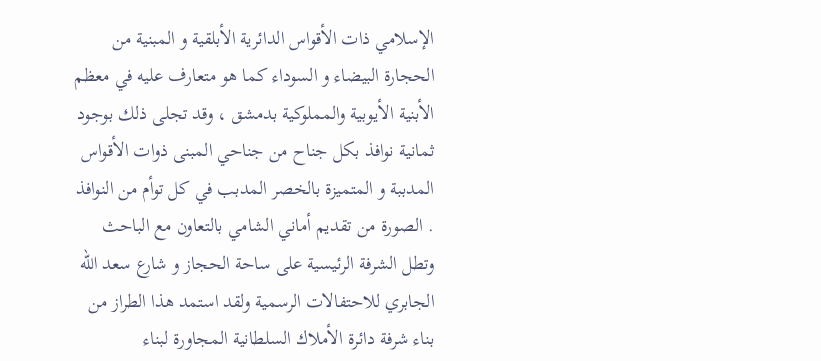الإسلامي ذات الأقواس الدائرية الأبلقية و المبنية من الحجارة البيضاء و السوداء كما هو متعارف عليه في معظم الأبنية الأيوبية والمملوكية بدمشق ، وقد تجلى ذلك بوجود ثمانية نوافذ بكل جناح من جناحي المبنى ذوات الأقواس المدببة و المتميزة بالخصر المدبب في كل توأم من النوافذ . الصورة من تقديم أماني الشامي بالتعاون مع الباحث وتطل الشرفة الرئيسية على ساحة الحجاز و شارع سعد الله الجابري للاحتفالات الرسمية ولقد استمد هذا الطراز من بناء شرفة دائرة الأملاك السلطانية المجاورة لبناء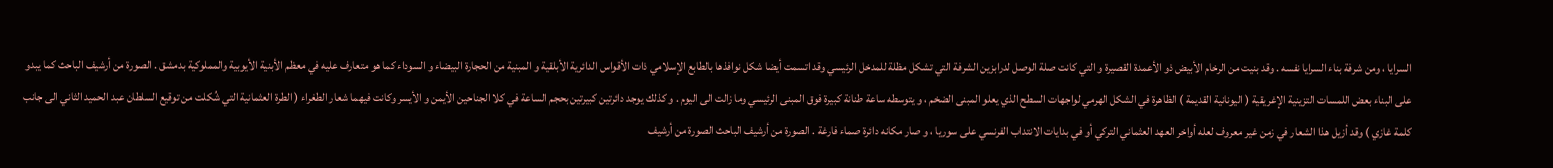السرايا ، ومن شرفة بناء السرايا نفسه . وقد بنيت من الرخام الأبيض ذو الأعمدة القصيرة و التي كانت صلة الوصل لدرابزين الشرفة التي تشكل مظلة للمدخل الرئيسي وقد اتسمت أيضا شكل نوافذها بالطابع الإسلامي ذات الأقواس الدائرية الأبلقية و المبنية من الحجارة البيضاء و السوداء كما هو متعارف عليه في معظم الأبنية الأيوبية والمملوكية بدمشق . الصورة من أرشيف الباحث كما يبدو على البناء بعض اللمسات التزينية الإغريقية ( اليونانية القديمة ) الظاهرة في الشكل الهرمي لواجهات السطح الذي يعلو المبنى الضخم ، و يتوسطه ساعة طنانة كبيرة فوق المبنى الرئيسي وما زالت الى اليوم . و كذلك يوجد دائرتين كبيرتين بحجم الساعة في كلا الجناحين الأيمن و الأيسر وكانت فيهما شعار الطغراء ( الطرة العثمانية التي شُكلت من توقيع السلطان عبد الحميد الثاني الى جانب كلمة غازي ) وقد أزيل هذا الشعار في زمن غير معروف لعله أواخر العهد العثماني التركي أو في بدايات الانتداب الفرنسي على سوريا ، و صار مكانه دائرة صماء فارغة . الصورة من أرشيف الباحث الصورة من أرشيف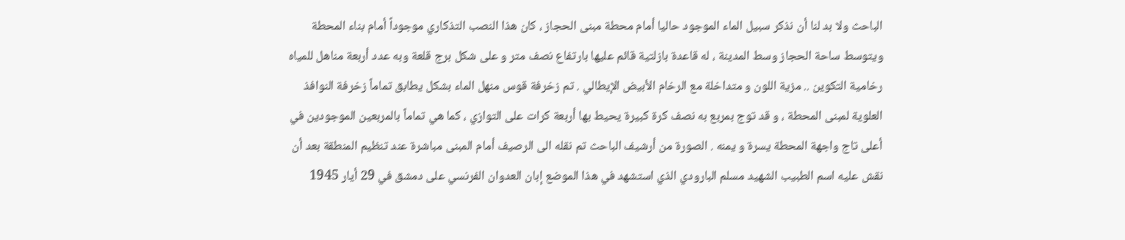الباحث ولا بد لنا أن نذكر سبيل الماء الموجود حاليا أمام محطة مبنى الحجاز ، كان هذا النصب التذكاري موجوداً أمام بناء المحطة ويتوسط ساحة الحجاز وسط المدينة ، له قاعدة بازلتية قائم عليها بارتفاع نصف متر و على شكل برج قلعة وبه عدد أربعة مناهل للمياه رخامية التكوين .. مزية اللون و متداخلة مع الرخام الأبيض الإيطالي . تم زخرفة قوس منهل الماء بشكل يطابق تماماً زخرفة النوافذ العلوية لمبنى المحطة ، و قد توج بمربع به نصف كرة كبيرة يحيط بها أربعة كرات على التوازي ، كما هي تماماً بالمربعين الموجودين في أعلى تاج واجهة المحطة يسرة و يمنه . الصورة من أرشيف الباحث تم نقله الى الرصيف أمام المبنى مباشرة عند تنظيم المنطقة بعد أن نقش عليه اسم الطبيب الشهيد مسلم البارودي الذي استشهد في هذا الموضع إبان العدوان الفرنسي على دمشق في 29 أيار 1945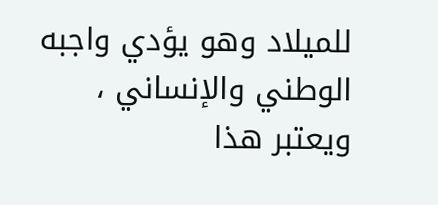للميلاد وهو يؤدي واجبه الوطني والإنساني ، ويعتبر هذا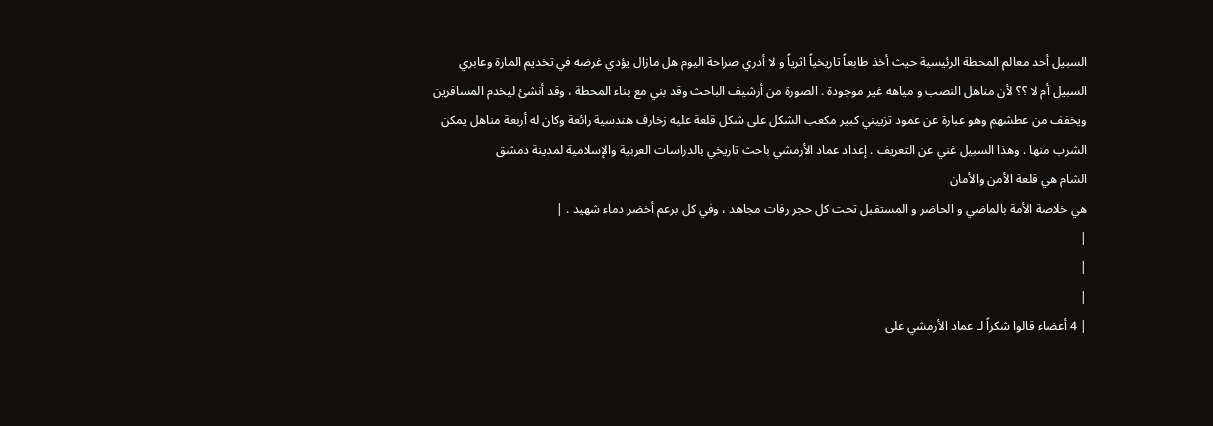السبيل أحد معالم المحطة الرئيسية حيث أخذ طابعاً تاريخياً اثرياً و لا أدري صراحة اليوم هل مازال يؤدي غرضه في تخديم المارة وعابري السبيل أم لا ؟؟ لأن مناهل النصب و مياهه غير موجودة . الصورة من أرشيف الباحث وقد بني مع بناء المحطة ، وقد أنشئ ليخدم المسافرين ويخفف من عطشهم وهو عبارة عن عمود تزييني كبير مكعب الشكل على شكل قلعة عليه زخارف هندسية رائعة وكان له أربعة مناهل يمكن الشرب منها . وهذا السبيل غني عن التعريف . إعداد عماد الأرمشي باحث تاريخي بالدراسات العربية والإسلامية لمدينة دمشق
الشام هي قلعة الأمن والأمان
هي خلاصة الأمة بالماضي و الحاضر و المستقبل تحت كل حجر رفات مجاهد ، وفي كل برعم أخضر دماء شهيد . |
|
|
|
| 4 أعضاء قالوا شكراً لـ عماد الأرمشي على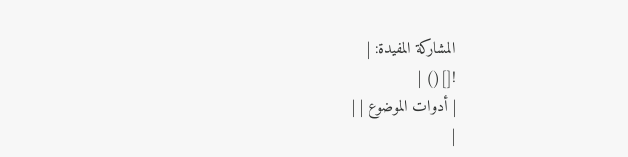المشاركة المفيدة: |
![]() |
| أدوات الموضوع | |
|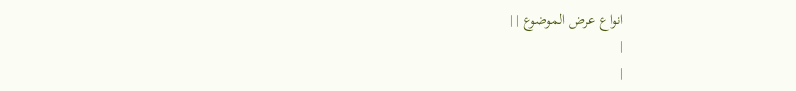انواع عرض الموضوع | |
|
|